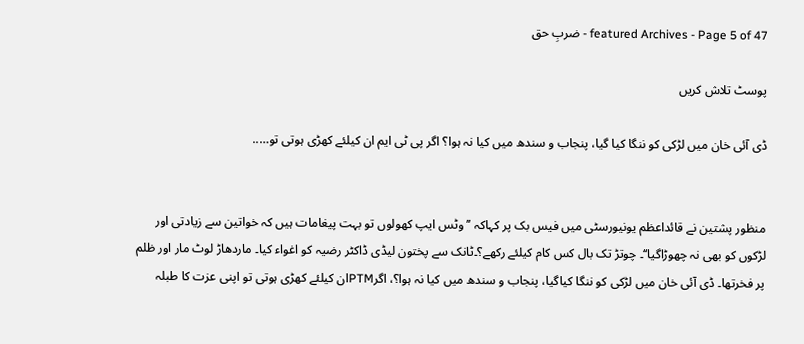featured Archives - Page 5 of 47 - ضربِ حق

پوسٹ تلاش کریں

ڈی آئی خان میں لڑکی کو ننگا کیا گیا، پنجاب و سندھ میں کیا نہ ہوا؟ اگر پی ٹی ایم ان کیلئے کھڑی ہوتی تو…..


منظور پشتین نے قائداعظم یونیورسٹی میں فیس بک پر کہاکہ ’’وٹس ایپ کھولوں تو بہت پیغامات ہیں کہ خواتین سے زیادتی اور لڑکوں کو بھی نہ چھوڑاگیا‘‘۔ چوتڑ تک بال کس کام کیلئے رکھے؟۔ٹانک سے پختون لیڈی ڈاکٹر رضیہ کو اغواء کیا۔ ماردھاڑ لوٹ مار اور ظلم پر فخرتھا۔ ڈی آئی خان میں لڑکی کو ننگا کیاگیا، پنجاب و سندھ میں کیا نہ ہوا؟، اگرPTMان کیلئے کھڑی ہوتی تو اپنی عزت کا طبلہ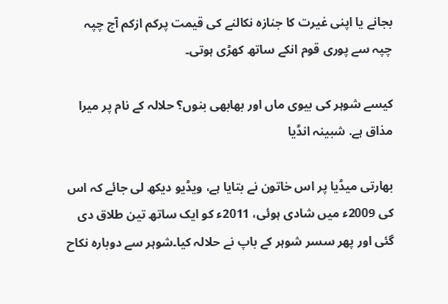بجانے یا اپنی غیرت کا جنازہ نکالنے کی قیمت پرکم ازکم آج چپہ چپہ سے پوری قوم انکے ساتھ کھڑی ہوتی۔

کیسے شوہر کی بیوی ماں اور بھابھی بنوں؟ حلالہ کے نام پر میرا مذاق ہے. شبینہ انڈیا

بھارتی میڈیا پر اس خاتون نے بتایا ہے، ویڈیو دیکھ لی جائے کہ اس کی 2009ء میں شادی ہوئی، 2011ء کو ایک ساتھ تین طلاق دی گئی اور پھر سسر شوہر کے باپ نے حلالہ کیا۔شوہر سے دوبارہ نکاح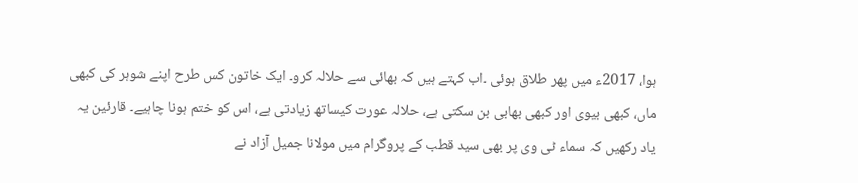ہوا، 2017ء میں پھر طلاق ہوئی ۔اب کہتے ہیں کہ بھائی سے حلالہ کرو۔ ایک خاتون کس طرح اپنے شوہر کی کبھی ماں، کبھی بیوی اور کبھی بھابی بن سکتی ہے، حلالہ عورت کیساتھ زیادتی ہے، اس کو ختم ہونا چاہیے۔ قارئین یہ یاد رکھیں کہ سماء ٹی وی پر بھی سید قطب کے پروگرام میں مولانا جمیل آزاد نے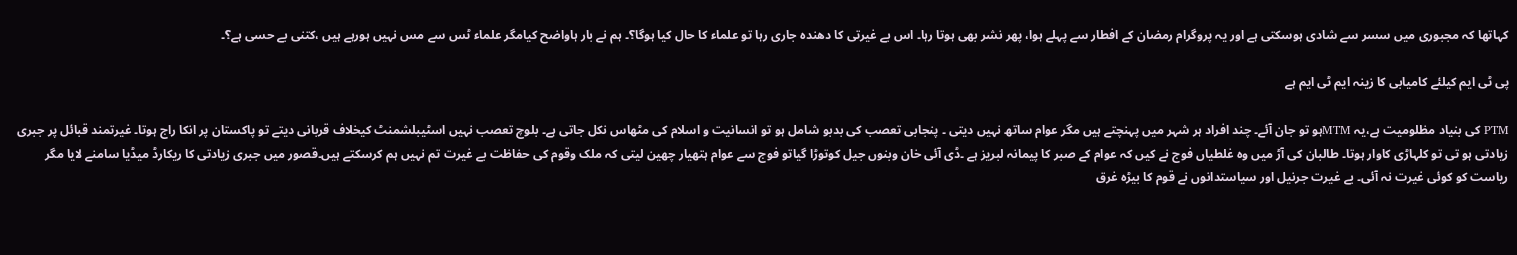کہاتھا کہ مجبوری میں سسر سے شادی ہوسکتی ہے اور یہ پروگرام رمضان کے افطار سے پہلے ہوا، پھر نشر بھی ہوتا رہا۔ اس بے غیرتی کا دھندہ جاری رہا تو علماء کا حال کیا ہوگا؟۔ ہم نے بار ہاواضح کیامگر علماء ٹس سے مس نہیں ہورہے ہیں ،کتنی بے حسی ہے؟۔

پی ٹی ایم کیلئے کامیابی کا زینہ ایم ٹی ایم ہے

PTM کی بنیاد مظلومیت ہے،یہ MTMہو تو جان آئے۔ چند افراد ہر شہر میں پہنچتے ہیں مگر عوام ساتھ نہیں دیتی ۔ پنجابی تعصب کی بدبو شامل ہو تو انسانیت و اسلام کی مٹھاس نکل جاتی ہے۔ بلوچ تعصب نہیں اسٹیبلشمنٹ کیخلاف قربانی دیتے تو پاکستان پر انکا راج ہوتا۔ غیرتمند قبائل پر جبری زیادتی ہو تی تو کلہاڑی کاوار ہوتا۔ طالبان کی آڑ میں وہ غلطیاں فوج نے کیں کہ عوام کے صبر کا پیمانہ لبریز ہے ۔ڈی آئی خان وبنوں جیل کوتوڑا گیاتو فوج سے عوام ہتھیار چھین لیتی کہ ملک وقوم کی حفاظت بے غیرت تم نہیں ہم کرسکتے ہیں۔قصور میں جبری زیادتی کا ریکارڈ میڈیا سامنے لایا مگر ریاست کو کوئی غیرت نہ آئی۔ بے غیرت جرنیل اور سیاستدانوں نے قوم کا بیڑہ غرق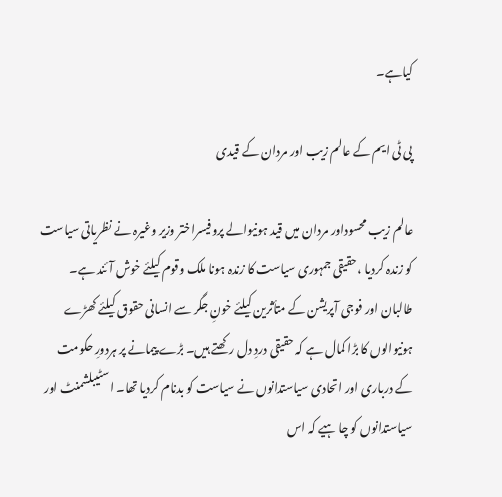کیاہے۔

پی ٹی ایم کے عالم زیب اور مردان کے قیدی

عالم زیب محسوداور مردان میں قید ہونیوالے پروفیسراختر وزیر وغیرہ نے نظریاتی سیاست کو زندہ کردیا ،حقیقی جمہوری سیاست کا زندہ ہونا ملک وقوم کیلئے خوش آئند ہے۔ طالبان اور فوجی آپریشن کے متأثرین کیلئے خونِ جگر سے انسانی حقوق کیلئے کھڑے ہونیوالوں کا بڑا کمال ہے کہ حقیقی دردِ دل رکھتے ہیں۔ بڑے پیمانے پر ہردورِ حکومت کے درباری اور اتحادی سیاستدانوں نے سیاست کو بدنام کردیا تھا۔ اسٹیبلشمنٹ اور سیاستدانوں کو چا ہیے کہ اس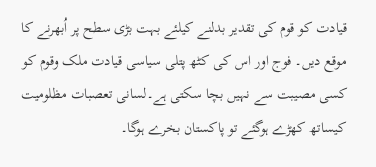قیادت کو قوم کی تقدیر بدلنے کیلئے بہت بڑی سطح پر اُبھرنے کا موقع دیں۔ فوج اور اس کی کٹھ پتلی سیاسی قیادت ملک وقوم کو کسی مصیبت سے نہیں بچا سکتی ہے۔لسانی تعصبات مظلومیت کیساتھ کھڑے ہوگئے تو پاکستان بخرے ہوگا۔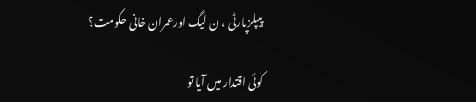پیپلزپارٹی ، ن لیگ اورعمران خانی حکومت؟

کوئی اقتدار میں آیا تو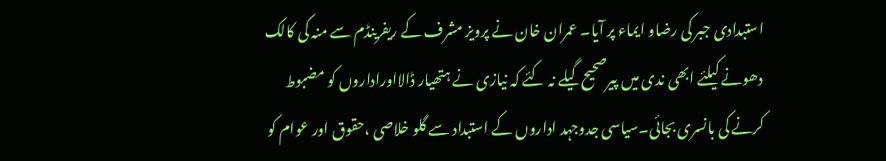استبدادی جبر کی رضاو ایماء پر آیا۔ عمران خان نے پرویز مشرف کے ریفرینڈم سے منہ کی کالک دھونے کیلئے ابھی ندی میں پیرصحیح گیلے نہ کئے کہ نیازی نے ہتھیار ڈالااوراداروں کو مضبوط کرنے کی بانسری بجائی۔سیاسی جدوجہد اداروں کے استبداد سے گلو خلاصی ،حقوق اور عوام کو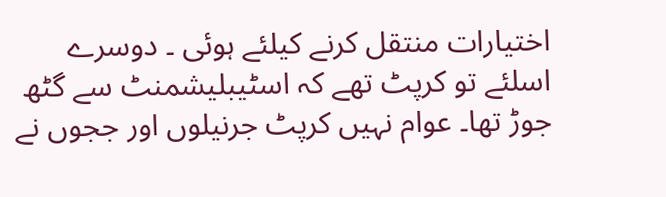اختیارات منتقل کرنے کیلئے ہوئی ۔ دوسرے اسلئے تو کرپٹ تھے کہ اسٹیبلیشمنٹ سے گٹھ جوڑ تھا۔ عوام نہیں کرپٹ جرنیلوں اور ججوں نے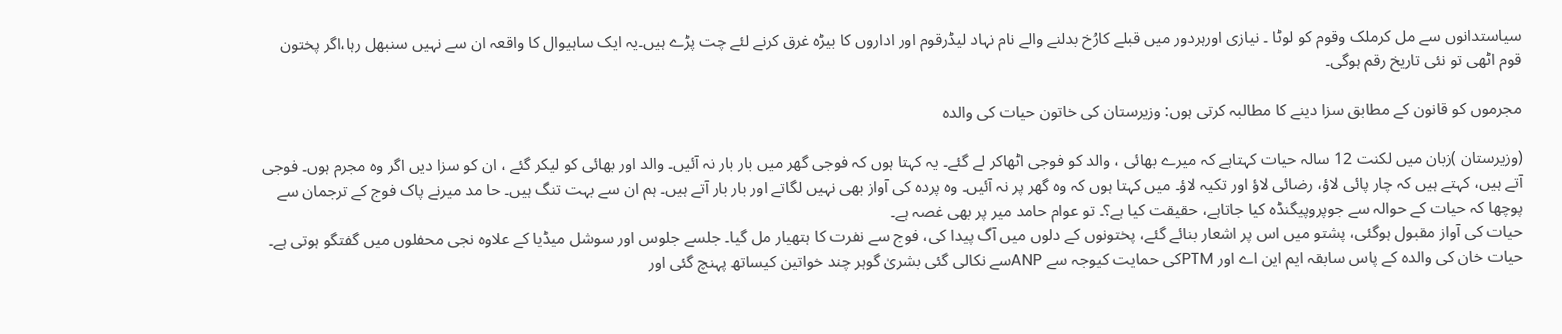سیاستدانوں سے مل کرملک وقوم کو لوٹا ۔ نیازی اورہردور میں قبلے کارُخ بدلنے والے نام نہاد لیڈرقوم اور اداروں کا بیڑہ غرق کرنے لئے چت پڑے ہیں۔یہ ایک ساہیوال کا واقعہ ان سے نہیں سنبھل رہا،اگر پختون قوم اٹھی تو نئی تاریخ رقم ہوگی۔

مجرموں کو قانون کے مطابق سزا دینے کا مطالبہ کرتی ہوں: وزیرستان کی خاتون حیات کی والدہ

(وزیرستان )زبان میں لکنت 12 سالہ حیات کہتاہے کہ میرے بھائی ، والد کو فوجی اٹھاکر لے گئے۔ یہ کہتا ہوں کہ فوجی گھر میں بار بار نہ آئیں۔ والد اور بھائی کو لیکر گئے ، ان کو سزا دیں اگر وہ مجرم ہوں۔ فوجی آتے ہیں، کہتے ہیں کہ چار پائی لاؤ، رضائی لاؤ اور تکیہ لاؤ۔ میں کہتا ہوں کہ وہ گھر پر نہ آئیں۔ وہ پردہ کی آواز بھی نہیں لگاتے اور بار بار آتے ہیں۔ ہم ان سے بہت تنگ ہیں۔ حا مد میرنے پاک فوج کے ترجمان سے پوچھا کہ حیات کے حوالہ سے جوپروپیگنڈہ کیا جاتاہے، حقیقت کیا ہے؟۔ تو عوام حامد میر پر بھی غصہ ہے۔
حیات کی آواز مقبول ہوگئی، پشتو میں اس پر اشعار بنائے گئے، پختونوں کے دلوں میں آگ پیدا کی، فوج سے نفرت کا ہتھیار مل گیا۔ جلسے جلوس اور سوشل میڈیا کے علاوہ نجی محفلوں میں گفتگو ہوتی ہے۔
حیات خان کی والدہ کے پاس سابقہ ایم این اے اور PTMکی حمایت کیوجہ سے ANPسے نکالی گئی بشریٰ گوہر چند خواتین کیساتھ پہنچ گئی اور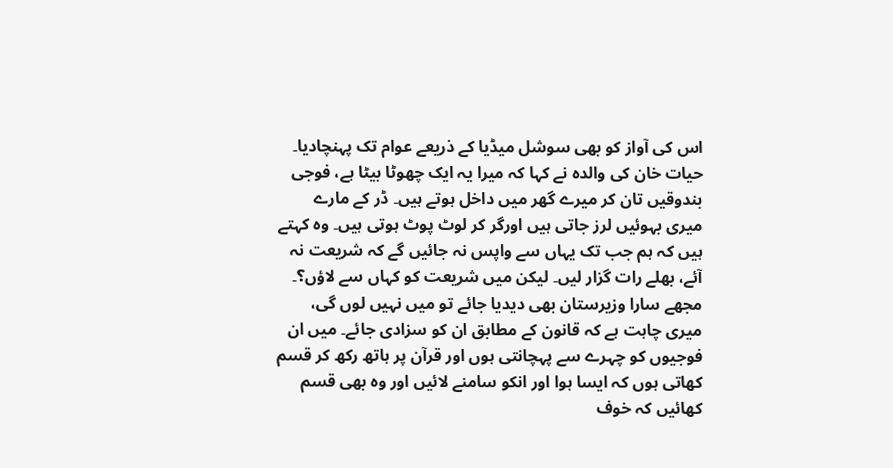اس کی آواز کو بھی سوشل میڈیا کے ذریعے عوام تک پہنچادیا۔
حیات خان کی والدہ نے کہا کہ میرا یہ ایک چھوٹا بیٹا ہے، فوجی بندوقیں تان کر میرے گھر میں داخل ہوتے ہیں۔ ڈر کے مارے میری بہوئیں لرز جاتی ہیں اورگر کر لوٹ پوٹ ہوتی ہیں۔ وہ کہتے ہیں کہ ہم جب تک یہاں سے واپس نہ جائیں گے کہ شریعت نہ آئے، بھلے رات گزار لیں۔ لیکن میں شریعت کو کہاں سے لاؤں؟۔
مجھے سارا وزیرستان بھی دیدیا جائے تو میں نہیں لوں گی، میری چاہت ہے کہ قانون کے مطابق ان کو سزادی جائے۔ میں ان فوجیوں کو چہرے سے پہچانتی ہوں اور قرآن پر ہاتھ رکھ کر قسم کھاتی ہوں کہ ایسا ہوا اور انکو سامنے لائیں اور وہ بھی قسم کھائیں کہ خوف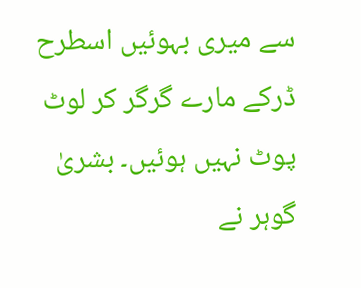سے میری بہوئیں اسطرح ڈرکے مارے گرگر کر لوٹ پوٹ نہیں ہوئیں۔ بشریٰ گوہر نے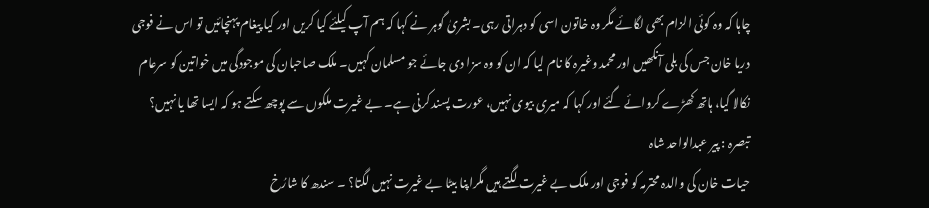چاہا کہ وہ کوئی الزام بھی لگائے مگر وہ خاتون اسی کو دہراتی رہی۔ بشریٰ گوہر نے کہا کہ ہم آپ کیلئے کیا کریں اور کیا پیغام پہنچائیں تو اس نے فوجی دریا خان جس کی بلی آنکھیں اور محمد وغیرہ کا نام لیا کہ ان کو وہ سزا دی جائے جو مسلمان کہیں۔ ملک صاحبان کی موجودگی میں خواتین کو سرعام نکالا گیا، ہاتھ کھڑے کروائے گئے اور کہا کہ میری بیوی نہیں، عورت پسند کرنی ہے۔ بے غیرت ملکوں سے پوچھ سکتے ہو کہ ایسا تھا یا نہیں؟
تبصرہ : پیر عبدالواحد شاہ
حیات خان کی والدہ محترمہ کو فوجی اور ملک بے غیرت لگتے ہیں مگراپنا بیٹا بے غیرت نہیں لگتا؟ ۔ سندھ کا شارُخ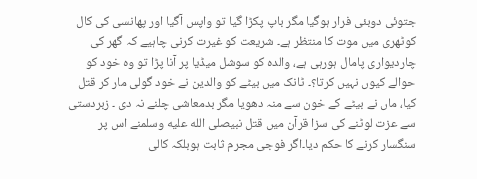جتوئی دوبئی فرار ہوگیا مگر باپ پکڑا گیا تو واپس آگیا اور پھانسی کی کال کوٹھری میں موت کا منتظر ہے۔ شریعت کو غیرت کرنی چاہیے کہ گھر کی چاردیواری پامال ہورہی ہے، والدہ کو سوشل میڈیا پر آنا پڑا تو وہ خود کو حوالے کیوں نہیں کرتا؟۔ ٹانک میں بیٹے کو والدین نے خود گولی مار کر قتل کیا، ماں نے بیٹے کے خون سے منہ دھویا مگر بدمعاشی چلنے نہ دی ۔ زبردستی سے عزت لوٹنے کی سزا قرآن میں قتل نبیصلى الله عليه وسلمنے اس پر سنگسار کرنے کا حکم دیا۔اگر فوجی مجرم ثابت ہوبلکہ کالی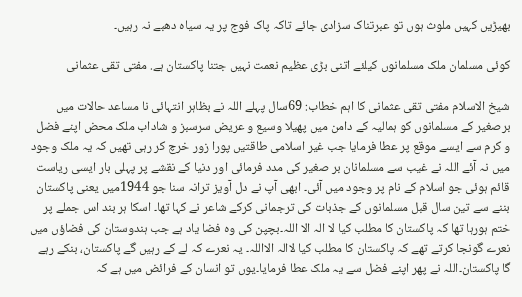بھیڑیں کہیں ملوث ہوں تو عبرتناک سزادی جائے تاکہ پاک فوج پر یہ سیاہ دھبے نہ رہیں۔

کوئی مسلمان ملک مسلمانوں کیلئے اتنی بڑی عظیم نعمت نہیں جتنا پاکستان ہے. مفتی تقی عثمانی

شیخ الاسلام مفتی تقی عثمانی کا اہم خطاب: 69سال پہلے اللہ نے بظاہر انتہائی نا مساعد حالات میں برصغیر کے مسلمانوں کو ہمالیہ کے دامن میں پھیلا وسیع و عریض سرسبز و شاداب ملک محض اپنے فضل و کرم سے ایسے موقع پر عطا فرمایا جب غیر اسلامی طاقتیں پورا زور خرچ کر رہی تھیں کہ یہ ملک وجود میں نہ آئے اللہ نے غیب سے مسلمانان بر صغیر کی مدد فرمائی اور دنیا کے نقشے پر پہلی بار ایسی ریاست قائم ہوئی جو اسلام کے نام پر وجود میں آئی۔ ابھی آپ نے دل آویز ترانہ سنا جو 1944میں یعنی پاکستان بننے سے تین سال قبل مسلمانوں کے جذبات کی ترجمانی کرکے شاعر نے کہا تھا۔ اسکا ہر بند اس جملے پر ختم ہورہا تھا کہ پاکستان کا مطلب کیا لا الہ الا اللہ۔بچپن کی وہ فضا یاد ہے جب ہندوستان کی فضاؤں میں نعرے گونجا کرتے تھے کہ پاکستان کا مطلب کیا لاالہ الااللہ۔ یہ نعرے کہ لے کے رہیں گے پاکستان، بنکے رہے گا پاکستان۔اللہ نے پھر اپنے فضل سے یہ ملک عطا فرمایا۔یوں تو انسان کے فرائض میں ہے کہ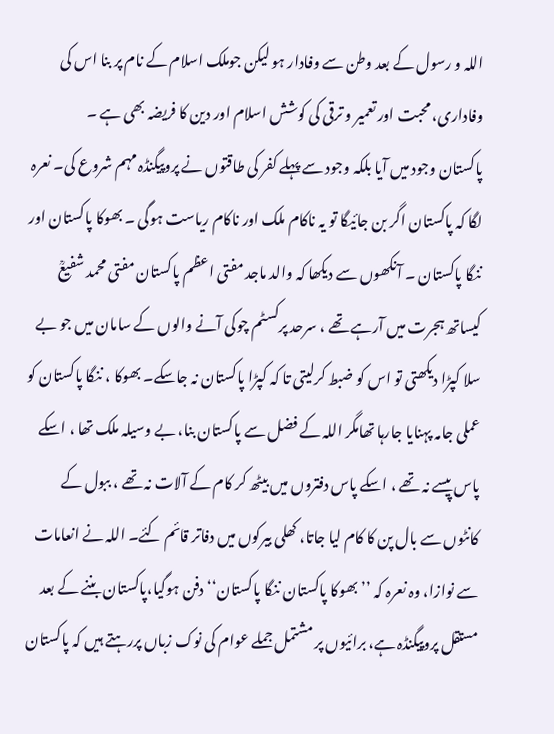اللہ و رسول کے بعد وطن سے وفادار ہو لیکن جوملک اسلام کے نام پر بنا اس کی وفاداری، محبت اور تعمیر و ترقی کی کوشش اسلام اور دین کا فریضہ بھی ہے ۔
پاکستان وجود میں آیا بلکہ وجود سے پہلے کفر کی طاقتوں نے پروپیگنڈہ مہم شروع کی۔ نعرہ لگا کہ پاکستان اگر بن جائیگا تو یہ ناکام ملک اور ناکام ریاست ہوگی ۔ بھوکا پاکستان اور ننگا پاکستان ۔ آنکھوں سے دیکھا کہ والد ماجد مفتی اعظم پاکستان مفتی محمد شفیعؒ کیساتھ ہجرت میں آرہے تھے ، سرحد پرکسٹم چوکی آنے والوں کے سامان میں جو بے سلا کپڑا دیکھتی تو اس کو ضبط کرلیتی تا کہ کپڑا پاکستان نہ جاسکے۔ بھوکا ، ننگا پاکستان کو عملی جامہ پہنایا جارہا تھامگر اللہ کے فضل سے پاکستان بنا، بے وسیلہ ملک تھا ، اسکے پاس پیسے نہ تھے ، اسکے پاس دفتروں میں بیٹھ کر کام کے آلات نہ تھے ، ببول کے کانٹوں سے بال پن کا کام لیا جاتا، کھلی بیرکوں میں دفاتر قائم کئے۔ اللہ نے انعامات سے نوازا، وہ نعرہ کہ ’’بھوکا پاکستان ننگا پاکستان‘‘ دفن ہوگیا،پاکستان بننے کے بعد مستقل پروپیگنڈہ ہے، برائیوں پر مشتمل جملے عوام کی نوک زباں پررہتے ہیں کہ پاکستان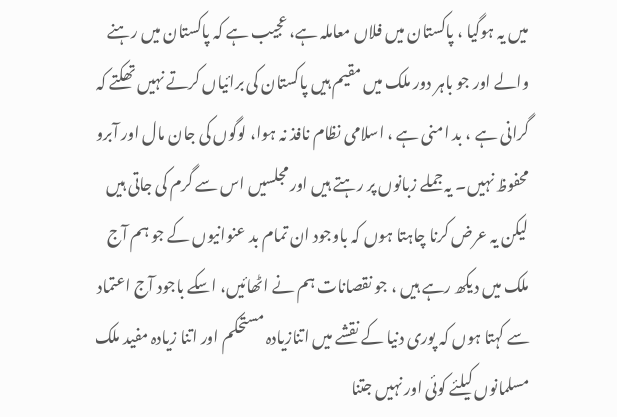میں یہ ہوگیا ، پاکستان میں فلاں معاملہ ہے، عجیب ہے کہ پاکستان میں رہنے والے اور جو باہر دور ملک میں مقیم ہیں پاکستان کی برائیاں کرتے نہیں تھکتے کہ گرانی ہے ، بد امنی ہے ، اسلامی نظام نافذ نہ ہوا، لوگوں کی جان مال اور آبرو محفوظ نہیں۔ یہ جملے زبانوں پر رہتے ہیں اور مجلسیں اس سے گرم کی جاتی ہیں لیکن یہ عرض کرنا چاہتا ہوں کہ باوجود ان تمام بد عنوانیوں کے جو ہم آج ملک میں دیکھ رہے ہیں ، جو نقصانات ہم نے اٹھائیں، اسکے باجود آج اعتماد سے کہتا ہوں کہ پوری دنیا کے نقشے میں اتنازیادہ مستحکم اور اتنا زیادہ مفید ملک مسلمانوں کیلئے کوئی اور نہیں جتنا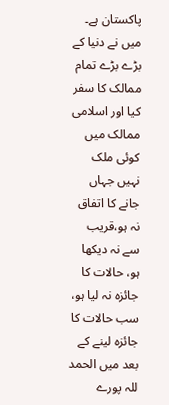پاکستان ہے۔ میں نے دنیا کے بڑے بڑے تمام ممالک کا سفر کیا اور اسلامی ممالک میں کوئی ملک نہیں جہاں جانے کا اتفاق نہ ہو،قریب سے نہ دیکھا ہو، حالات کا جائزہ نہ لیا ہو، سب حالات کا جائزہ لینے کے بعد میں الحمد للہ پورے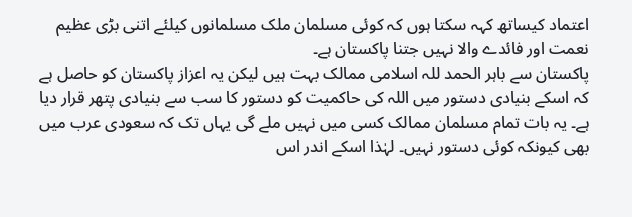اعتماد کیساتھ کہہ سکتا ہوں کہ کوئی مسلمان ملک مسلمانوں کیلئے اتنی بڑی عظیم نعمت اور فائدے والا نہیں جتنا پاکستان ہے۔
پاکستان سے باہر الحمد للہ اسلامی ممالک بہت ہیں لیکن یہ اعزاز پاکستان کو حاصل ہے کہ اسکے بنیادی دستور میں اللہ کی حاکمیت کو دستور کا سب سے بنیادی پتھر قرار دیا ہے۔ یہ بات تمام مسلمان ممالک کسی میں نہیں ملے گی یہاں تک کہ سعودی عرب میں بھی کیونکہ کوئی دستور نہیں۔ لہٰذا اسکے اندر اس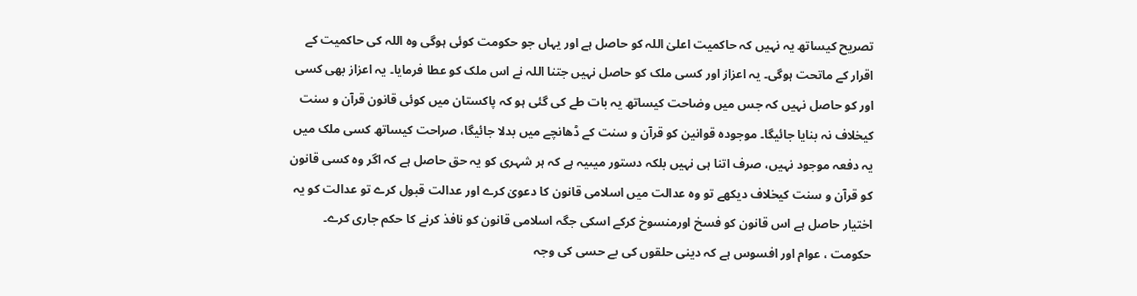تصریح کیساتھ یہ نہیں کہ حاکمیت اعلیٰ اللہ کو حاصل ہے اور یہاں جو حکومت کوئی ہوگی وہ اللہ کی حاکمیت کے اقرار کے ماتحت ہوگی۔ یہ اعزاز اور کسی ملک کو حاصل نہیں جتنا اللہ نے اس ملک کو عطا فرمایا۔ یہ اعزاز بھی کسی اور کو حاصل نہیں کہ جس میں وضاحت کیساتھ یہ بات طے کی گئی ہو کہ پاکستان میں کوئی قانون قرآن و سنت کیخلاف نہ بنایا جائیگا۔ موجودہ قوانین کو قرآن و سنت کے ڈھانچے میں بدلا جائیگا، صراحت کیساتھ کسی ملک میں یہ دفعہ موجود نہیں، صرف اتنا ہی نہیں بلکہ دستور میںیہ ہے کہ ہر شہری کو یہ حق حاصل ہے کہ اگر وہ کسی قانون کو قرآن و سنت کیخلاف دیکھے تو وہ عدالت میں اسلامی قانون کا دعویٰ کرے اور عدالت قبول کرے تو عدالت کو یہ اختیار حاصل ہے اس قانون کو فسخ اورمنسوخ کرکے اسکی جگہ اسلامی قانون کو نافذ کرنے کا حکم جاری کرے۔ حکومت ، عوام اور افسوس ہے کہ دینی حلقوں کی بے حسی کی وجہ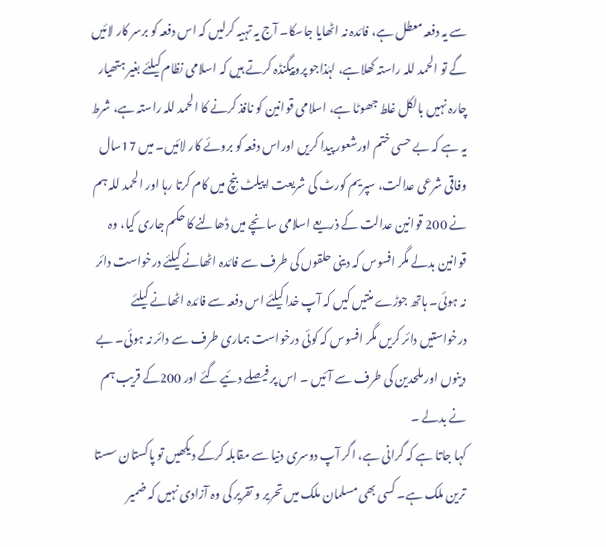سے یہ دفعہ معطل ہے، فائدہ نہ اٹھایا جاسکا۔ آج یہ تہیہ کرلیں کہ اس دفعہ کو برسر کار لائیں گے تو الحمد للہ راستہ کھلاہے، لہٰذاجو پروپیگنڈہ کرتے ہیں کہ اسلامی نظام کیلئے بغیر ہتھیار چارہ نہیں بالکل غلط جھوٹا ہے، اسلامی قوانین کو نافذ کرنے کا الحمد للہ راستہ ہے، شرط یہ ہے کہ بے حسی ختم اورشعور پیدا کریں اوراس دفعہ کو بروئے کار لائیں۔ میں 17سال وفاقی شرعی عدالت، سپریم کورٹ کی شریعت اپیلٹ بنچ میں کام کرتا رہا اور الحمد للہ ہم نے 200 قوانین عدالت کے ذریعے اسلامی سانچے میں ڈھالنے کا حکم جاری کیا، وہ قوانین بدلے مگر افسوس کہ دینی حلقوں کی طرف سے فائدہ اٹھانے کیلئے درخواست دائر نہ ہوئی۔ ہاتھ جوڑے منتیں کیں کہ آپ خدا کیلئے اس دفعہ سے فائدہ اٹھانے کیلئے درخواستیں دائر کریں مگر افسوس کہ کوئی درخواست ہماری طرف سے دائر نہ ہوئی۔ بے دینوں اور ملحدین کی طرف سے آئیں ۔ اس پر فیصلے دئیے گئے اور 200کے قریب ہم نے بدلے ۔
کہا جاتا ہے کہ گرانی ہے، اگر آپ دوسری دنیا سے مقابلہ کرکے دیکھیں تو پاکستان سستا ترین ملک ہے۔ کسی بھی مسلمان ملک میں تحریر و تقریر کی وہ آزادی نہیں کہ ضمیر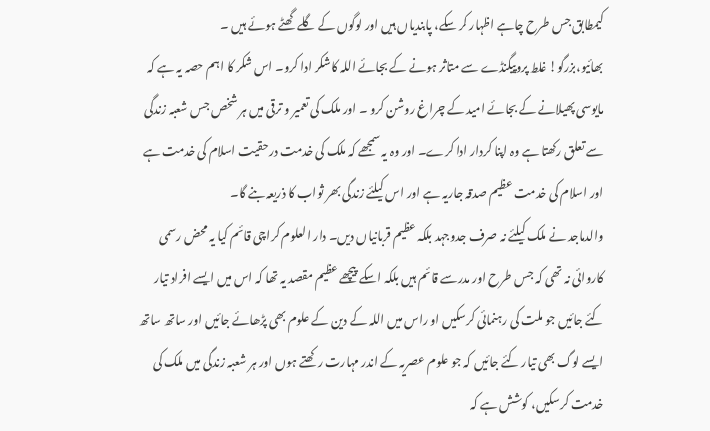کیمطابق جس طرح چاہے اظہار کر سکے، پابندیاں ہیں اور لوگوں کے گلے گھٹے ہوئے ہیں ۔
بھائیو،بزرگو! غلط پروپیگنڈے سے متاثر ہونے کے بجائے اللہ کاشکر ادا کرو۔ اس شکر کا اہم حصہ یہ ہے کہ مایوسی پھیلانے کے بجائے امید کے چراغ روشن کرو ۔ اور ملک کی تعمیر و ترقی میں ہر شخص جس شعبہ زندگی سے تعلق رکھتا ہے وہ اپنا کردار ادا کرے۔ اور وہ یہ سمجھے کہ ملک کی خدمت درحقیت اسلام کی خدمت ہے اور اسلام کی خدمت عظیم صدقہ جاریہ ہے اور اس کیلئے زندگی بھر ثواب کا ذریعہ بنے گا۔
والدماجد نے ملک کیلئے نہ صرف جدوجہد بلکہ عظیم قربانیاں دیں۔ دار العلوم کراچی قائم کیا یہ محض رسمی کاروائی نہ تھی کہ جس طرح اور مدرسے قائم ہیں بلکہ اسکے پیچھے عظیم مقصد یہ تھا کہ اس میں ایسے افراد تیار کئے جائیں جو ملت کی رہنمائی کرسکیں او راس میں اللہ کے دین کے علوم بھی پڑھائے جائیں اور ساتھ ساتھ ایسے لوگ بھی تیار کئے جائیں کہ جو علوم عصریہ کے اندر مہارت رکھتے ہوں اور ہر شعبہ زندگی میں ملک کی خدمت کرسکیں، کوشش ہے کہ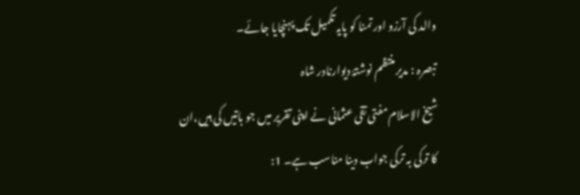والد کی آرزو اور تمنا کو پایہ تکمیل تک پہنچایا جائے۔
تبصرہ : مدیر منتظم نوشتۂ دیوارنادر شاہ
شیخ الاسلام مفتی تقی عثمانی نے اپنی تقریر میں جو باتیں کی ہیں،ان کا ترکی بہ ترکی جواب دینا مناسب ہے۔ 1: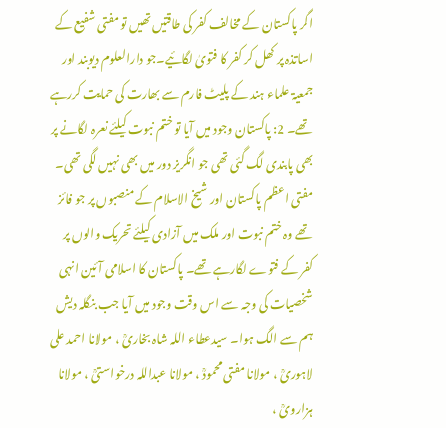اگر پاکستان کے مخالف کفر کی طاقتیں تھیں تو مفتی شفیع کے اساتذہ پر کھل کر کفر کا فتویٰ لگائیے۔جو دارالعلوم دیوبند اور جمعیۃ علماء ہند کے پلیٹ فارم سے بھارت کی حمایت کررہے تھے۔ 2: پاکستان وجود میں آیا تو ختم نبوت کیلئے نعرہ لگانے پر بھی پابندی لگ گئی تھی جو انگریز دور میں بھی نہیں لگی تھی۔ مفتی اعظم پاکستان اور شیخ الاسلام کے منصبوں پر جو فائز تھے وہ ختم نبوت اور ملک میں آزادی کیلئے تحریک والوں پر کفر کے فتوے لگارہے تھے۔ پاکستان کا اسلامی آئین انہی شخصیات کی وجہ سے اس وقت وجود میں آیا جب بنگلہ دیش ہم سے الگ ہوا۔ سیدعطاء اللہ شاہ بخاریؒ ، مولانا احمد علی لاہوریؒ ، مولانا مفتی محمودؒ ، مولانا عبداللہ درخواستیؒ ، مولانا ہزارویؒ ،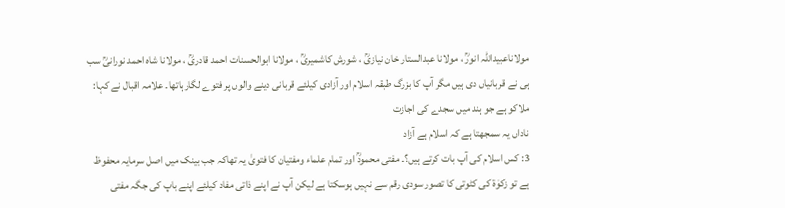مولاناعبیداللہ انورؒ ، مولانا عبدالستار خان نیازیؒ ، شورش کاشمیریؒ ، مولانا ابوالحسنات احمد قادریؒ ، مولانا شاہ احمد نورانیؒ سب ہی نے قربانیاں دی ہیں مگر آپ کا بزرگ طبقہ اسلام اور آزادی کیلئے قربانی دینے والوں پر فتوے لگارہاتھا۔ علامہ اقبال نے کہا:
ملاکو ہے جو ہند میں سجدے کی اجازت
ناداں یہ سمجھتا ہے کہ اسلام ہے آزاد
3: کس اسلام کی آپ بات کرتے ہیں؟۔ مفتی محمودؒ اور تمام علماء ومفتیان کا فتویٰ یہ تھاکہ جب بینک میں اصل سرمایہ محفوظ ہے تو زکوٰۃ کی کٹوتی کا تصور سودی رقم سے نہیں ہوسکتا ہے لیکن آپ نے اپنے ذاتی مفاد کیلئے اپنے باپ کی جگہ مفتی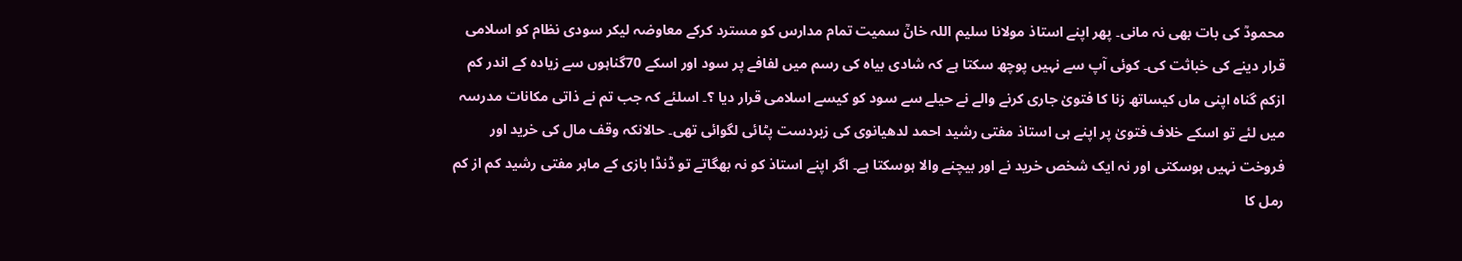محمودؒ کی بات بھی نہ مانی۔ پھر اپنے استاذ مولانا سلیم اللہ خانؒ سمیت تمام مدارس کو مسترد کرکے معاوضہ لیکر سودی نظام کو اسلامی قرار دینے کی خباثت کی۔ کوئی آپ سے نہیں پوچھ سکتا ہے کہ شادی بیاہ کی رسم میں لفافے پر سود اور اسکے 70گناہوں سے زیادہ کے اندر کم ازکم گناہ اپنی ماں کیساتھ زنا کا فتویٰ جاری کرنے والے نے حیلے سے سود کو کیسے اسلامی قرار دیا ؟۔ اسلئے کہ جب تم نے ذاتی مکانات مدرسہ میں لئے تو اسکے خلاف فتویٰ پر اپنے ہی استاذ مفتی رشید احمد لدھیانوی کی زبردست پٹائی لگوائی تھی۔ حالانکہ وقف مال کی خرید اور فروخت نہیں ہوسکتی اور نہ ایک شخص خرید نے اور بیچنے والا ہوسکتا ہے۔ اگر اپنے استاذ کو نہ بھگاتے تو ڈنڈا بازی کے ماہر مفتی رشید کم از کم رمل کا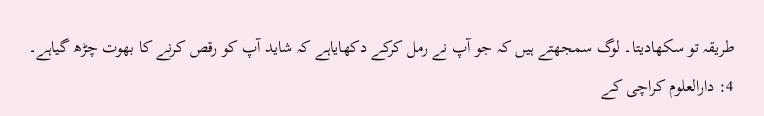طریقہ تو سکھادیتا۔ لوگ سمجھتے ہیں کہ جو آپ نے رمل کرکے دکھایاہے کہ شاید آپ کو رقص کرنے کا بھوت چڑھ گیاہے۔
4: دارالعلوم کراچی کے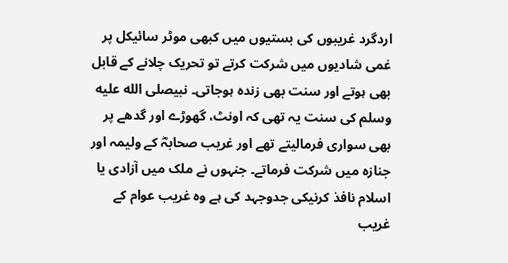اردگرد غریبوں کی بستیوں میں کبھی موٹر سائیکل پر غمی شادیوں میں شرکت کرتے تو تحریک چلانے کے قابل بھی ہوتے اور سنت بھی زندہ ہوجاتی۔ نبیصلى الله عليه وسلم کی سنت یہ تھی کہ اونٹ، گھوڑے اور گدھے پر بھی سواری فرمالیتے تھے اور غریب صحابہؓ کے ولیمہ اور جنازہ میں شرکت فرماتے۔ جنہوں نے ملک میں آزادی یا اسلام نافذ کرنیکی جدوجہد کی ہے وہ غریب عوام کے غریب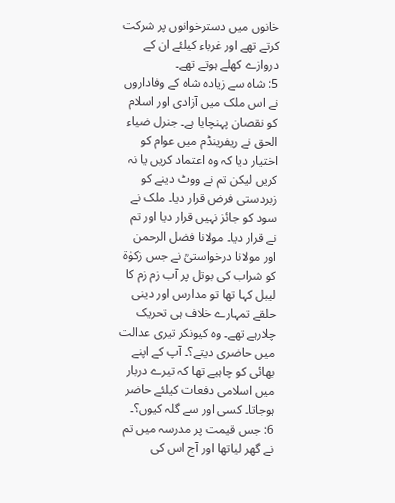خانوں میں دسترخوانوں پر شرکت کرتے تھے اور غرباء کیلئے ان کے دروازے کھلے ہوتے تھے۔
5: شاہ سے زیادہ شاہ کے وفاداروں نے اس ملک میں آزادی اور اسلام کو نقصان پہنچایا ہے۔ جنرل ضیاء الحق نے ریفرینڈم میں عوام کو اختیار دیا کہ وہ اعتماد کریں یا نہ کریں لیکن تم نے ووٹ دینے کو زبردستی فرض قرار دیا۔ ملک نے سود کو جائز نہیں قرار دیا اور تم نے قرار دیا۔ مولانا فضل الرحمن اور مولانا درخواستیؒ نے جس زکوٰۃ کو شراب کی بوتل پر آب زم زم کا لیبل کہا تھا تو مدارس اور دینی حلقے تمہارے خلاف ہی تحریک چلارہے تھے۔ وہ کیونکر تیری عدالت میں حاضری دیتے؟۔ آپ کے اپنے بھائی کو چاہیے تھا کہ تیرے دربار میں اسلامی دفعات کیلئے حاضر ہوجاتا۔ کسی اور سے گلہ کیوں؟۔
6: جس قیمت پر مدرسہ میں تم نے گھر لیاتھا اور آج اس کی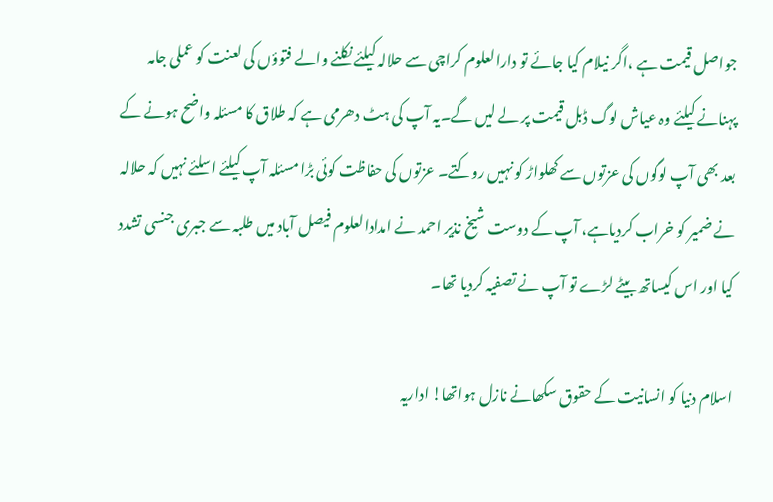جواصل قیمت ہے ،اگر نیلام کیا جائے تو دارالعلوم کراچی سے حلالہ کیلئے نکلنے والے فتوؤں کی لعنت کو عملی جامہ پہنانے کیلئے وہ عیاش لوگ ڈبل قیمت پر لے لیں گے۔یہ آپ کی ہٹ دھرمی ہے کہ طلاق کا مسئلہ واضح ہونے کے بعد بھی آپ لوگوں کی عزتوں سے کھلواڑ کو نہیں روکتے۔ عزتوں کی حفاظت کوئی بڑا مسئلہ آپ کیلئے اسلئے نہیں کہ حلالہ نے ضمیر کو خراب کردیاہے، آپ کے دوست شیخ نذیر احمد نے امدادالعلوم فیصل آباد میں طلبہ سے جبری جنسی تشدد کیا اور اس کیساتھ بیٹے لڑے تو آپ نے تصفیہ کردیا تھا۔

اسلام دنیا کو انسانیت کے حقوق سکھانے نازل ہواتھا! اداریہ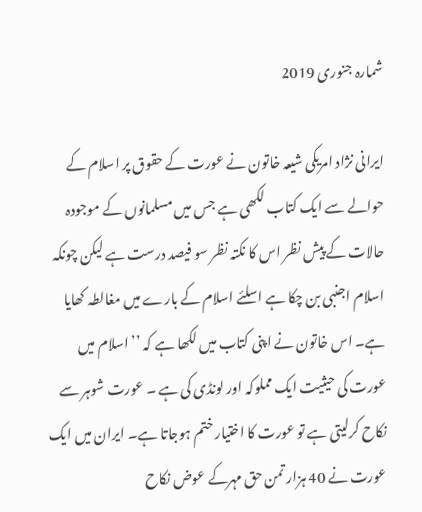شمارہ جنوری 2019

ایرانی نژاد امریکی شیعہ خاتون نے عورت کے حقوق پر اسلام کے حوالے سے ایک کتاب لکھی ہے جس میں مسلمانوں کے موجودہ حالات کے پیش نظر اس کا نکتہ نظر سو فیصد درست ہے لیکن چونکہ اسلام اجنبی بن چکا ہے اسلئے اسلام کے بارے میں مغالطہ کھایا ہے۔ اس خاتون نے اپنی کتاب میں لکھا ہے کہ ’’اسلام میں عورت کی حیثیت ایک مملوکہ اور لونڈی کی ہے ۔ عورت شوہر سے نکاح کرلیتی ہے تو عورت کا اختیار ختم ہوجاتا ہے۔ ایران میں ایک عورت نے 40 ہزار تمن حق مہرکے عوض نکاح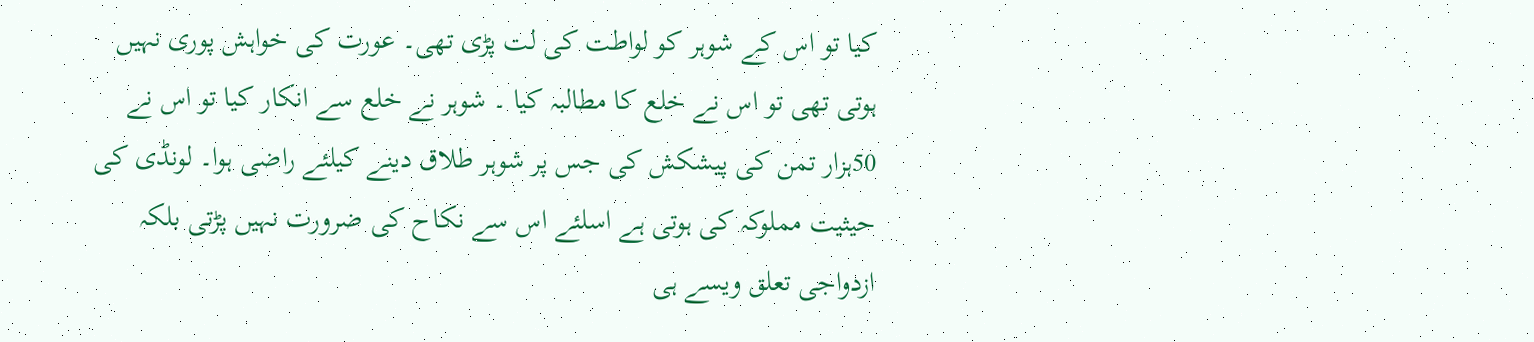کیا تو اس کے شوہر کو لواطت کی لت پڑی تھی۔ عورت کی خواہش پوری نہیں ہوتی تھی تو اس نے خلع کا مطالبہ کیا ۔ شوہر نے خلع سے انکار کیا تو اس نے 50ہزار تمن کی پیشکش کی جس پر شوہر طلاق دینے کیلئے راضی ہوا۔ لونڈی کی حیثیت مملوکہ کی ہوتی ہے اسلئے اس سے نکاح کی ضرورت نہیں پڑتی بلکہ ازدواجی تعلق ویسے ہی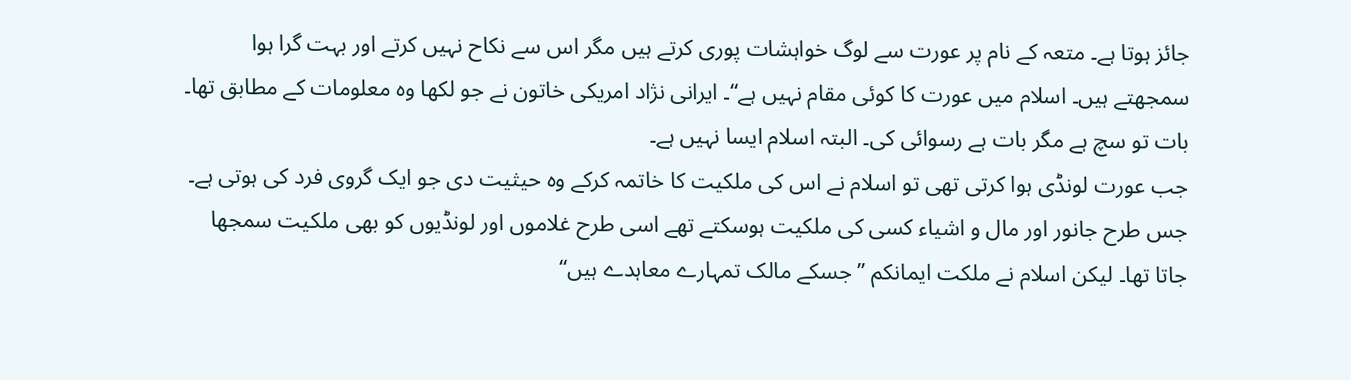جائز ہوتا ہے۔ متعہ کے نام پر عورت سے لوگ خواہشات پوری کرتے ہیں مگر اس سے نکاح نہیں کرتے اور بہت گرا ہوا سمجھتے ہیں۔ اسلام میں عورت کا کوئی مقام نہیں ہے‘‘۔ ایرانی نژاد امریکی خاتون نے جو لکھا وہ معلومات کے مطابق تھا۔ بات تو سچ ہے مگر بات ہے رسوائی کی۔ البتہ اسلام ایسا نہیں ہے۔
جب عورت لونڈی ہوا کرتی تھی تو اسلام نے اس کی ملکیت کا خاتمہ کرکے وہ حیثیت دی جو ایک گروی فرد کی ہوتی ہے۔ جس طرح جانور اور مال و اشیاء کسی کی ملکیت ہوسکتے تھے اسی طرح غلاموں اور لونڈیوں کو بھی ملکیت سمجھا جاتا تھا۔ لیکن اسلام نے ملکت ایمانکم ’’جسکے مالک تمہارے معاہدے ہیں‘‘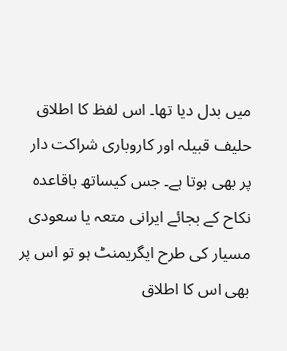میں بدل دیا تھا۔ اس لفظ کا اطلاق حلیف قبیلہ اور کاروباری شراکت دار پر بھی ہوتا ہے۔ جس کیساتھ باقاعدہ نکاح کے بجائے ایرانی متعہ یا سعودی مسیار کی طرح ایگریمنٹ ہو تو اس پر بھی اس کا اطلاق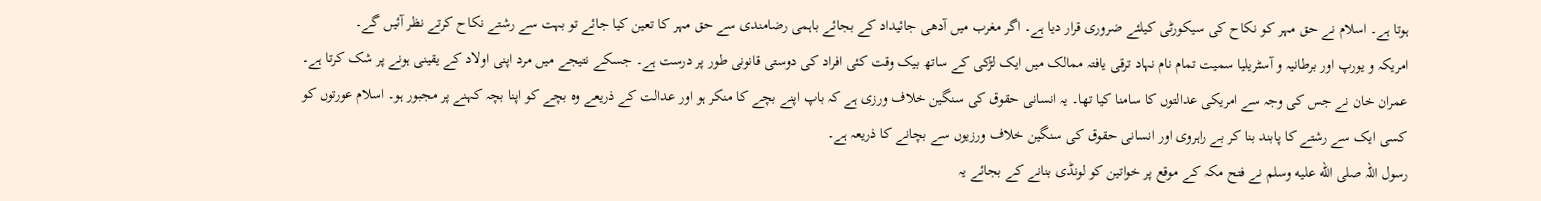ہوتا ہے۔ اسلام نے حق مہر کو نکاح کی سیکورٹی کیلئے ضروری قرار دیا ہے۔ اگر مغرب میں آدھی جائیداد کے بجائے باہمی رضامندی سے حق مہر کا تعین کیا جائے تو بہت سے رشتے نکاح کرتے نظر آئیں گے۔
امریکہ و یورپ اور برطانیہ و آسٹریلیا سمیت تمام نام نہاد ترقی یافتہ ممالک میں ایک لڑکی کے ساتھ بیک وقت کئی افراد کی دوستی قانونی طور پر درست ہے۔ جسکے نتیجے میں مرد اپنی اولاد کے یقینی ہونے پر شک کرتا ہے۔ عمران خان نے جس کی وجہ سے امریکی عدالتوں کا سامنا کیا تھا۔ یہ انسانی حقوق کی سنگین خلاف ورزی ہے کہ باپ اپنے بچے کا منکر ہو اور عدالت کے ذریعے وہ بچے کو اپنا بچہ کہنے پر مجبور ہو۔ اسلام عورتوں کو کسی ایک سے رشتے کا پابند بنا کر بے راہروی اور انسانی حقوق کی سنگین خلاف ورزیوں سے بچانے کا ذریعہ ہے۔
رسول اللہ صلى الله عليه وسلم نے فتح مکہ کے موقع پر خواتین کو لونڈی بنانے کے بجائے یہ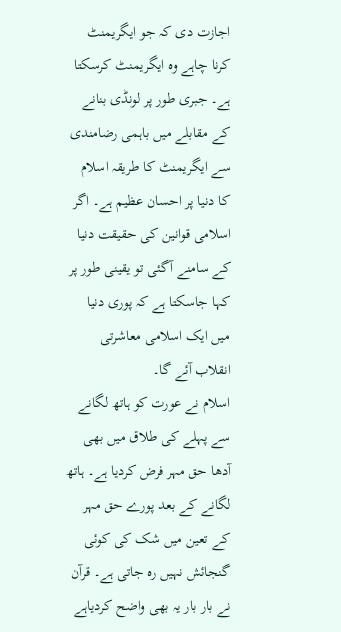اجازت دی کہ جو ایگریمنٹ کرنا چاہے وہ ایگریمنٹ کرسکتا ہے۔ جبری طور پر لونڈی بنانے کے مقابلے میں باہمی رضامندی سے ایگریمنٹ کا طریقہ اسلام کا دنیا پر احسان عظیم ہے۔ اگر اسلامی قوانین کی حقیقت دنیا کے سامنے آگئی تو یقینی طور پر کہا جاسکتا ہے کہ پوری دنیا میں ایک اسلامی معاشرتی انقلاب آئے گا۔
اسلام نے عورت کو ہاتھ لگانے سے پہلے کی طلاق میں بھی آدھا حق مہر فرض کردیا ہے۔ ہاتھ لگانے کے بعد پورے حق مہر کے تعین میں شک کی کوئی گنجائش نہیں رہ جاتی ہے۔ قرآن نے بار بار یہ بھی واضح کردیاہے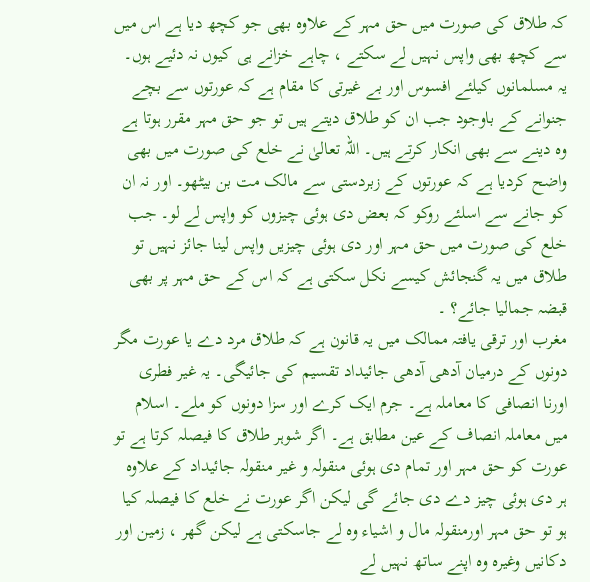کہ طلاق کی صورت میں حق مہر کے علاوہ بھی جو کچھ دیا ہے اس میں سے کچھ بھی واپس نہیں لے سکتے ، چاہے خزانے ہی کیوں نہ دئیے ہوں۔ یہ مسلمانوں کیلئے افسوس اور بے غیرتی کا مقام ہے کہ عورتوں سے بچے جنوانے کے باوجود جب ان کو طلاق دیتے ہیں تو جو حق مہر مقرر ہوتا ہے وہ دینے سے بھی انکار کرتے ہیں۔ اللہ تعالیٰ نے خلع کی صورت میں بھی واضح کردیا ہے کہ عورتوں کے زبردستی سے مالک مت بن بیٹھو۔ اور نہ ان کو جانے سے اسلئے روکو کہ بعض دی ہوئی چیزوں کو واپس لے لو۔ جب خلع کی صورت میں حق مہر اور دی ہوئی چیزیں واپس لینا جائز نہیں تو طلاق میں یہ گنجائش کیسے نکل سکتی ہے کہ اس کے حق مہر پر بھی قبضہ جمالیا جائے؟ ۔
مغرب اور ترقی یافتہ ممالک میں یہ قانون ہے کہ طلاق مرد دے یا عورت مگر دونوں کے درمیان آدھی آدھی جائیداد تقسیم کی جائیگی۔ یہ غیر فطری اورنا انصافی کا معاملہ ہے۔ جرم ایک کرے اور سزا دونوں کو ملے۔ اسلام میں معاملہ انصاف کے عین مطابق ہے۔ اگر شوہر طلاق کا فیصلہ کرتا ہے تو عورت کو حق مہر اور تمام دی ہوئی منقولہ و غیر منقولہ جائیداد کے علاوہ ہر دی ہوئی چیز دے دی جائے گی لیکن اگر عورت نے خلع کا فیصلہ کیا ہو تو حق مہر اورمنقولہ مال و اشیاء وہ لے جاسکتی ہے لیکن گھر ، زمین اور دکانیں وغیرہ وہ اپنے ساتھ نہیں لے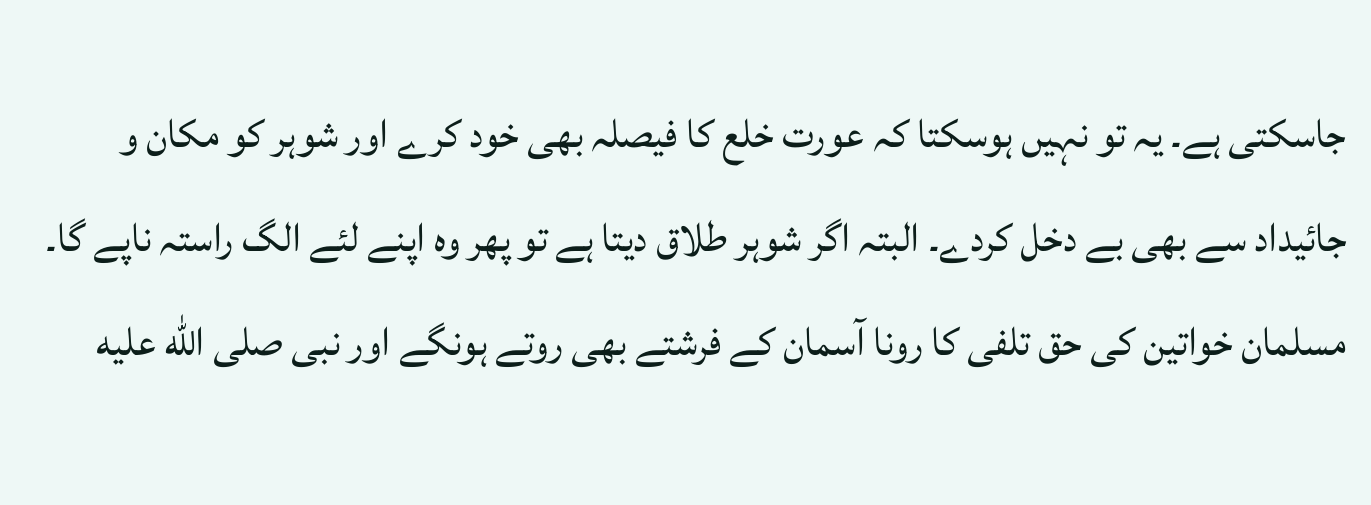جاسکتی ہے۔ یہ تو نہیں ہوسکتا کہ عورت خلع کا فیصلہ بھی خود کرے اور شوہر کو مکان و جائیداد سے بھی بے دخل کردے۔ البتہ اگر شوہر طلاق دیتا ہے تو پھر وہ اپنے لئے الگ راستہ ناپے گا۔
مسلمان خواتین کی حق تلفی کا رونا آسمان کے فرشتے بھی روتے ہونگے اور نبی صلى الله عليه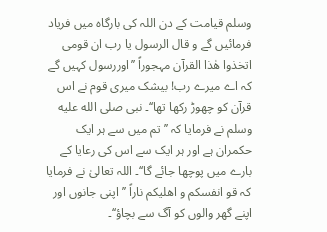وسلم قیامت کے دن اللہ کی بارگاہ میں فریاد فرمائیں گے و قال الرسول یا رب ان قومی اتخذوا ھٰذا القرآن مہجوراً ’’اوررسول کہیں گے کہ اے میرے رب! بیشک میری قوم نے اس قرآن کو چھوڑ رکھا تھا‘‘۔ نبی صلى الله عليه وسلم نے فرمایا کہ ’’تم میں سے ہر ایک حکمران ہے اور ہر ایک سے اس کی رعایا کے بارے میں پوچھا جائے گا‘‘۔ اللہ تعالیٰ نے فرمایا کہ قو انفسکم و اھلیکم ناراً ’’اپنی جانوں اور اپنے گھر والوں کو آگ سے بچاؤ‘‘۔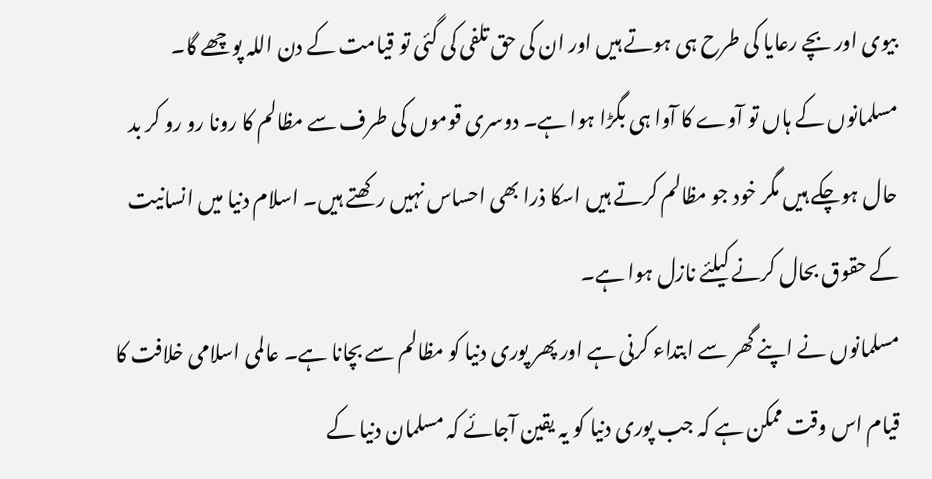بیوی اور بچے رعایا کی طرح ہی ہوتے ہیں اور ان کی حق تلفی کی گئی تو قیامت کے دن اللہ پوچھے گا۔ مسلمانوں کے ہاں تو آوے کا آوا ہی بگڑا ہوا ہے۔ دوسری قوموں کی طرف سے مظالم کا رونا رو رو کر بد حال ہوچکے ہیں مگر خود جو مظالم کرتے ہیں اسکا ذرا بھی احساس نہیں رکھتے ہیں۔ اسلام دنیا میں انسانیت کے حقوق بحال کرنے کیلئے نازل ہوا ہے۔
مسلمانوں نے اپنے گھر سے ابتداء کرنی ہے اور پھر پوری دنیا کو مظالم سے بچانا ہے۔ عالمی اسلامی خلافت کا قیام اس وقت ممکن ہے کہ جب پوری دنیا کو یہ یقین آجائے کہ مسلمان دنیا کے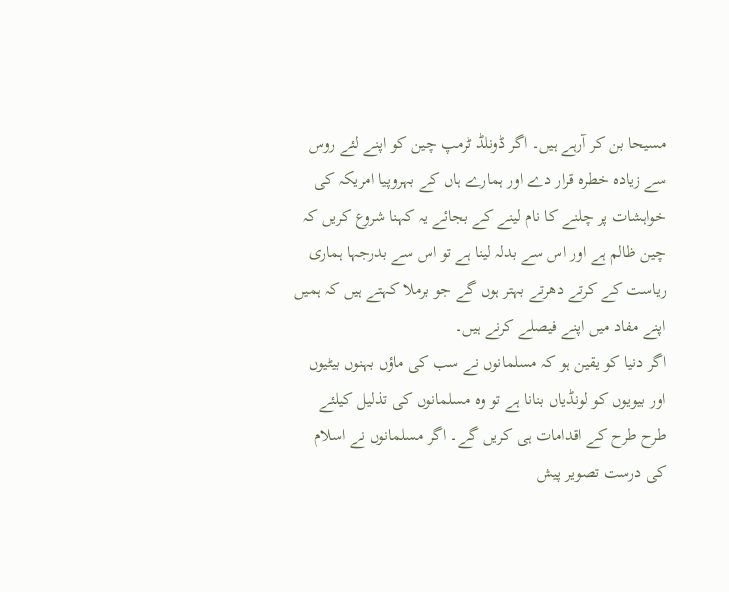مسیحا بن کر آرہے ہیں۔ اگر ڈونلڈ ٹرمپ چین کو اپنے لئے روس سے زیادہ خطرہ قرار دے اور ہمارے ہاں کے بہروپیا امریکہ کی خواہشات پر چلنے کا نام لینے کے بجائے یہ کہنا شروع کریں کہ چین ظالم ہے اور اس سے بدلہ لینا ہے تو اس سے بدرجہا ہماری ریاست کے کرتے دھرتے بہتر ہوں گے جو برملا کہتے ہیں کہ ہمیں اپنے مفاد میں اپنے فیصلے کرنے ہیں۔
اگر دنیا کو یقین ہو کہ مسلمانوں نے سب کی ماؤں بہنوں بیٹیوں اور بیویوں کو لونڈیاں بنانا ہے تو وہ مسلمانوں کی تذلیل کیلئے طرح طرح کے اقدامات ہی کریں گے۔ اگر مسلمانوں نے اسلام کی درست تصویر پیش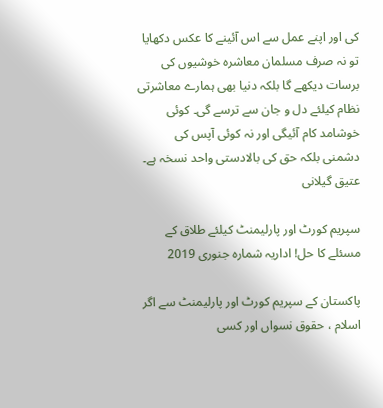کی اور اپنے عمل سے اس آئینے کا عکس دکھایا تو نہ صرف مسلمان معاشرہ خوشیوں کی برسات دیکھے گا بلکہ دنیا بھی ہمارے معاشرتی نظام کیلئے دل و جان سے ترسے گی۔ کوئی خوشامد کام آئیگی اور نہ کوئی آپس کی دشمنی بلکہ حق کی بالادستی واحد نسخہ ہے۔ عتیق گیلانی

سپریم کورٹ اور پارلیمنٹ کیلئے طلاق کے مسئلے کا حل! اداریہ شمارہ جنوری 2019

پاکستان کے سپریم کورٹ اور پارلیمنٹ سے اگر اسلام ، حقوق نسواں اور کسی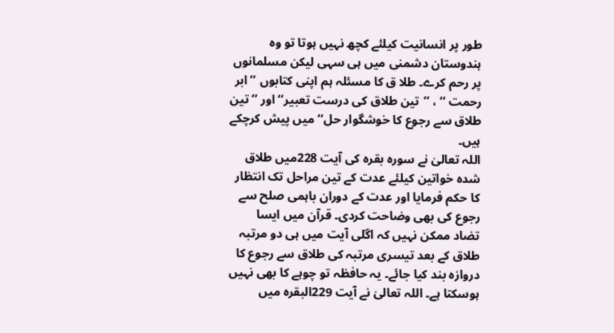طور پر انسانیت کیلئے کچھ نہیں ہوتا تو وہ ہندوستان دشمنی میں ہی سہی لیکن مسلمانوں پر رحم کرے۔ طلا ق کا مسئلہ ہم اپنی کتابوں ’’ابر رحمت ‘‘ ، ’’تین طلاق کی درست تعبیر‘‘ اور ’’ تین طلاق سے رجوع کا خوشگوار حل‘‘ میں پیش کرچکے ہیں۔
اللہ تعالیٰ نے سورہ بقرہ کی آیت 228میں طلاق شدہ خواتین کیلئے عدت کے تین مراحل تک انتظار کا حکم فرمایا اور عدت کے دوران باہمی صلح سے رجوع کی بھی وضاحت کردی۔ قرآن میں ایسا تضاد ممکن نہیں کہ اگلی آیت میں ہی دو مرتبہ طلاق کے بعد تیسری مرتبہ کی طلاق سے رجوع کا دروازہ بند کیا جائے۔ یہ حافظہ تو چوہے کا بھی نہیں ہوسکتا ہے۔ اللہ تعالیٰ نے آیت 229البقرہ میں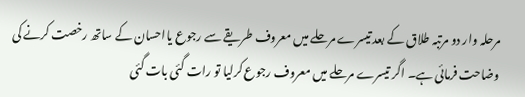مرحلہ وار دو مرتبہ طلاق کے بعد تیسرے مرحلے میں معروف طریقے سے رجوع یااحسان کے ساتھ رخصت کرنے کی وضاحت فرمائی ہے۔ اگر تیسرے مرحلے میں معروف رجوع کرلیا تو رات گئی بات گئی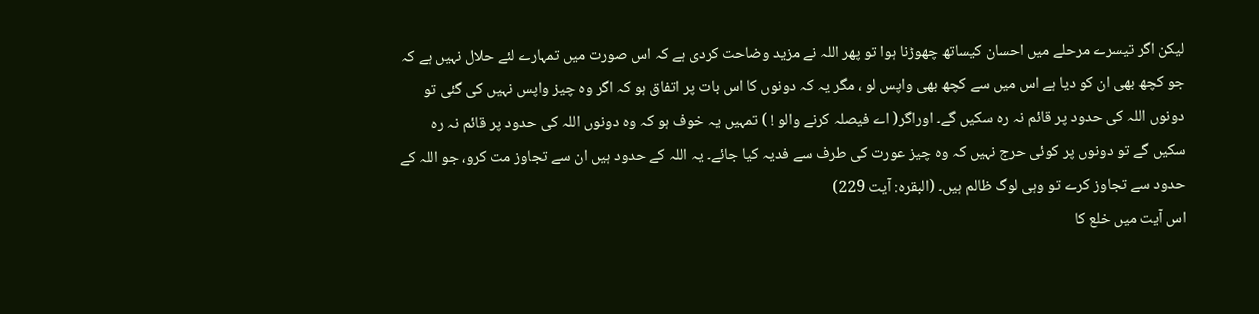لیکن اگر تیسرے مرحلے میں احسان کیساتھ چھوڑنا ہوا تو پھر اللہ نے مزید وضاحت کردی ہے کہ اس صورت میں تمہارے لئے حلال نہیں ہے کہ جو کچھ بھی ان کو دیا ہے اس میں سے کچھ بھی واپس لو ، مگر یہ کہ دونوں کا اس بات پر اتفاق ہو کہ اگر وہ چیز واپس نہیں کی گئی تو دونوں اللہ کی حدود پر قائم نہ رہ سکیں گے۔ اوراگر( اے فیصلہ کرنے والو ! ) تمہیں یہ خوف ہو کہ وہ دونوں اللہ کی حدود پر قائم نہ رہ سکیں گے تو دونوں پر کوئی حرج نہیں کہ وہ چیز عورت کی طرف سے فدیہ کیا جائے۔ یہ اللہ کے حدود ہیں ان سے تجاوز مت کرو، جو اللہ کے حدود سے تجاوز کرے تو وہی لوگ ظالم ہیں۔ (البقرہ: آیت 229)
اس آیت میں خلع کا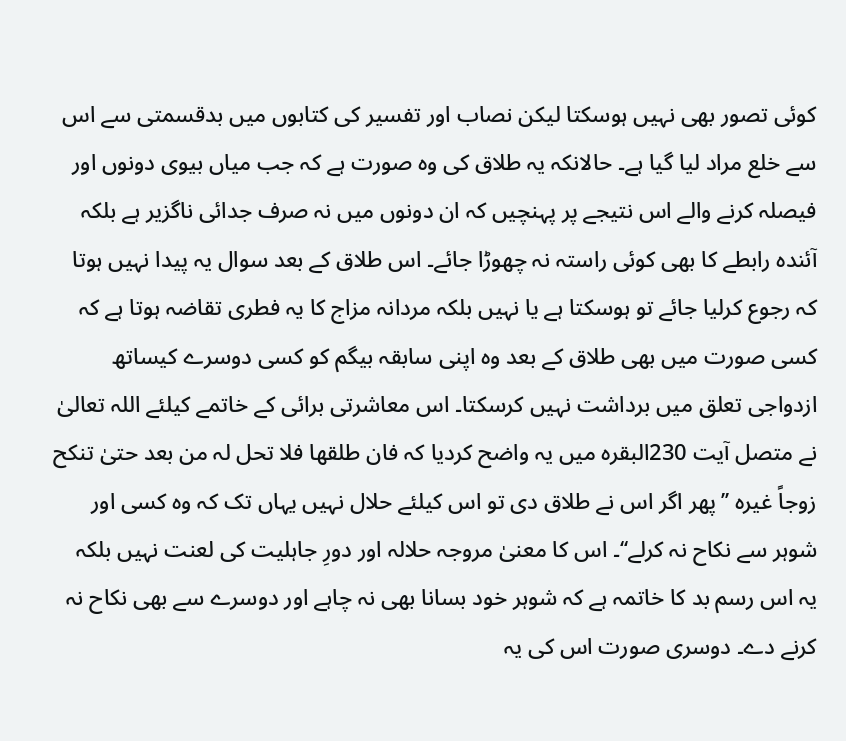کوئی تصور بھی نہیں ہوسکتا لیکن نصاب اور تفسیر کی کتابوں میں بدقسمتی سے اس سے خلع مراد لیا گیا ہے۔ حالانکہ یہ طلاق کی وہ صورت ہے کہ جب میاں بیوی دونوں اور فیصلہ کرنے والے اس نتیجے پر پہنچیں کہ ان دونوں میں نہ صرف جدائی ناگزیر ہے بلکہ آئندہ رابطے کا بھی کوئی راستہ نہ چھوڑا جائے۔ اس طلاق کے بعد سوال یہ پیدا نہیں ہوتا کہ رجوع کرلیا جائے تو ہوسکتا ہے یا نہیں بلکہ مردانہ مزاج کا یہ فطری تقاضہ ہوتا ہے کہ کسی صورت میں بھی طلاق کے بعد وہ اپنی سابقہ بیگم کو کسی دوسرے کیساتھ ازدواجی تعلق میں برداشت نہیں کرسکتا۔ اس معاشرتی برائی کے خاتمے کیلئے اللہ تعالیٰ نے متصل آیت 230البقرہ میں یہ واضح کردیا کہ فان طلقھا فلا تحل لہ من بعد حتیٰ تنکح زوجاً غیرہ ’’پھر اگر اس نے طلاق دی تو اس کیلئے حلال نہیں یہاں تک کہ وہ کسی اور شوہر سے نکاح نہ کرلے‘‘۔ اس کا معنیٰ مروجہ حلالہ اور دورِ جاہلیت کی لعنت نہیں بلکہ یہ اس رسم بد کا خاتمہ ہے کہ شوہر خود بسانا بھی نہ چاہے اور دوسرے سے بھی نکاح نہ کرنے دے۔ دوسری صورت اس کی یہ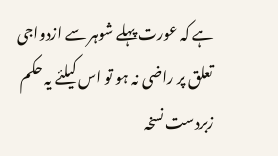ہے کہ عورت پہلے شوہر سے ازدواجی تعلق پر راضی نہ ہو تو اس کیلئے یہ حکم زبردست نسخہ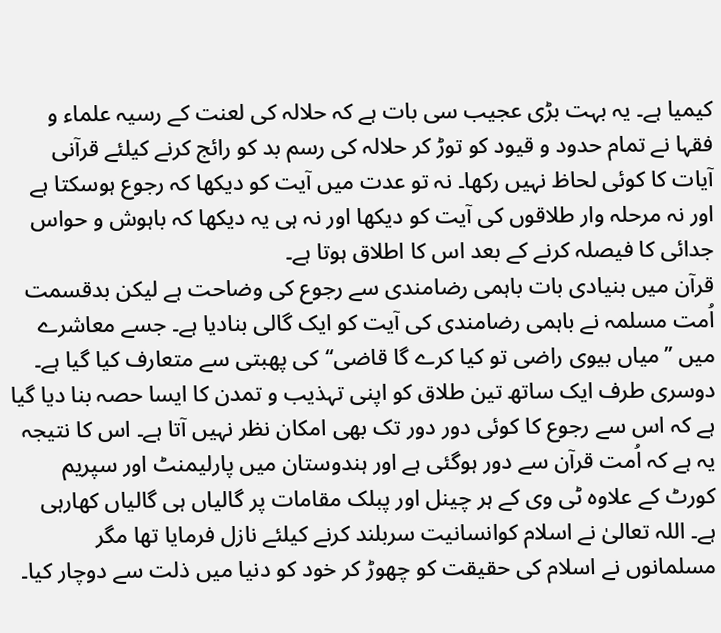کیمیا ہے۔ یہ بہت بڑی عجیب سی بات ہے کہ حلالہ کی لعنت کے رسیہ علماء و فقہا نے تمام حدود و قیود کو توڑ کر حلالہ کی رسم بد کو رائج کرنے کیلئے قرآنی آیات کا کوئی لحاظ نہیں رکھا۔ نہ تو عدت میں آیت کو دیکھا کہ رجوع ہوسکتا ہے اور نہ مرحلہ وار طلاقوں کی آیت کو دیکھا اور نہ ہی یہ دیکھا کہ باہوش و حواس جدائی کا فیصلہ کرنے کے بعد اس کا اطلاق ہوتا ہے۔
قرآن میں بنیادی بات باہمی رضامندی سے رجوع کی وضاحت ہے لیکن بدقسمت اُمت مسلمہ نے باہمی رضامندی کی آیت کو ایک گالی بنادیا ہے۔ جسے معاشرے میں ’’میاں بیوی راضی تو کیا کرے گا قاضی‘‘کی پھبتی سے متعارف کیا گیا ہے۔ دوسری طرف ایک ساتھ تین طلاق کو اپنی تہذیب و تمدن کا ایسا حصہ بنا دیا گیا ہے کہ اس سے رجوع کا کوئی دور دور تک بھی امکان نظر نہیں آتا ہے۔ اس کا نتیجہ یہ ہے کہ اُمت قرآن سے دور ہوگئی ہے اور ہندوستان میں پارلیمنٹ اور سپریم کورٹ کے علاوہ ٹی وی کے ہر چینل اور پبلک مقامات پر گالیاں ہی گالیاں کھارہی ہے۔ اللہ تعالیٰ نے اسلام کوانسانیت سربلند کرنے کیلئے نازل فرمایا تھا مگر مسلمانوں نے اسلام کی حقیقت کو چھوڑ کر خود کو دنیا میں ذلت سے دوچار کیا۔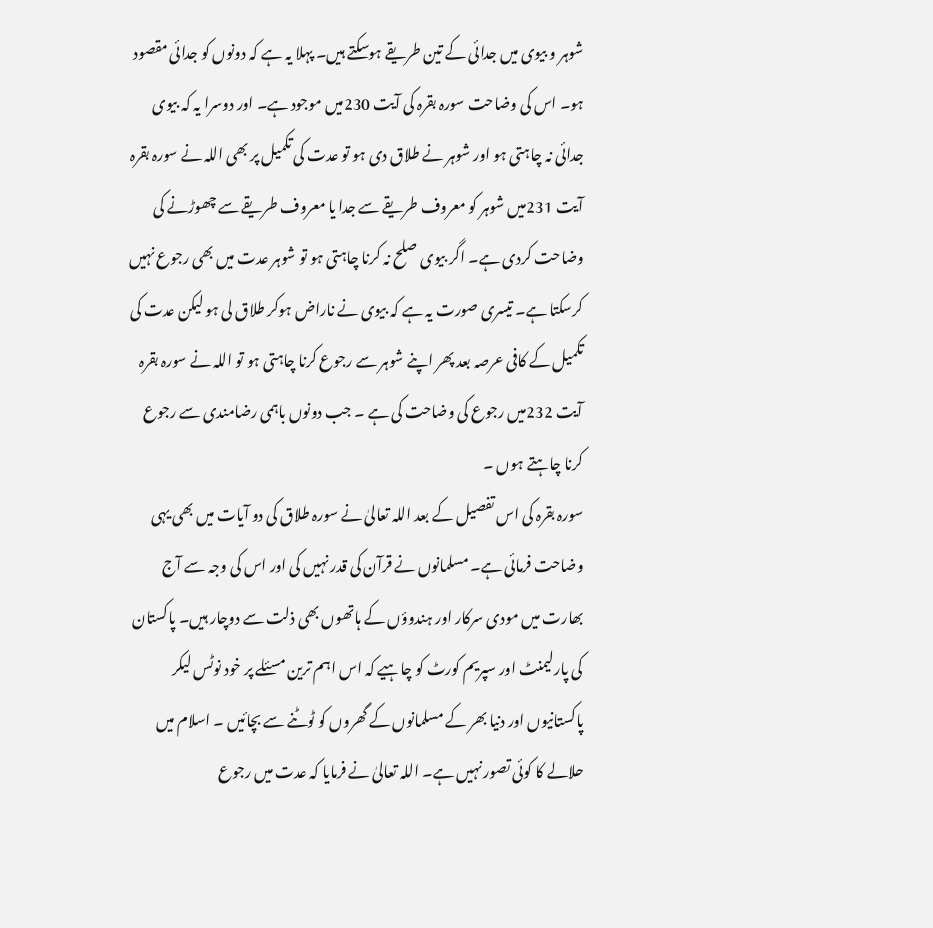شوہر و بیوی میں جدائی کے تین طریقے ہوسکتے ہیں۔ پہلا یہ ہے کہ دونوں کو جدائی مقصود ہو۔ اس کی وضاحت سورہ بقرہ کی آیت 230میں موجود ہے۔ اور دوسرا یہ کہ بیوی جدائی نہ چاہتی ہو اور شوہر نے طلاق دی ہو تو عدت کی تکمیل پر بھی اللہ نے سورہ بقرہ آیت 231میں شوہر کو معروف طریقے سے جدا یا معروف طریقے سے چھوڑنے کی وضاحت کردی ہے۔ اگر بیوی صلح نہ کرنا چاہتی ہو تو شوہر عدت میں بھی رجوع نہیں کرسکتا ہے۔ تیسری صورت یہ ہے کہ بیوی نے ناراض ہوکر طلاق لی ہو لیکن عدت کی تکمیل کے کافی عرصہ بعد پھر اپنے شوہر سے رجوع کرنا چاہتی ہو تو اللہ نے سورہ بقرہ آیت 232میں رجوع کی وضاحت کی ہے ۔ جب دونوں باہمی رضامندی سے رجوع کرنا چاہتے ہوں ۔
سورہ بقرہ کی اس تفصیل کے بعد اللہ تعالیٰ نے سورہ طلاق کی دو آیات میں بھی یہی وضاحت فرمائی ہے۔ مسلمانوں نے قرآن کی قدر نہیں کی اور اس کی وجہ سے آج بھارت میں مودی سرکار اور ہندوؤں کے ہاتھوں بھی ذلت سے دوچار ہیں۔ پاکستان کی پارلیمنٹ اور سپریم کورٹ کو چاہیے کہ اس اہم ترین مسئلے پر خود نوٹس لیکر پاکستانیوں اور دنیا بھر کے مسلمانوں کے گھروں کو ٹوٹنے سے بچائیں ۔ اسلام میں حلالے کا کوئی تصور نہیں ہے۔ اللہ تعالیٰ نے فرمایا کہ عدت میں رجوع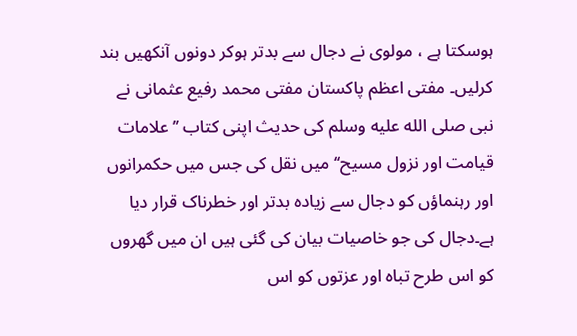ہوسکتا ہے ، مولوی نے دجال سے بدتر ہوکر دونوں آنکھیں بند کرلیں۔ مفتی اعظم پاکستان مفتی محمد رفیع عثمانی نے نبی صلى الله عليه وسلم کی حدیث اپنی کتاب ’’علامات قیامت اور نزول مسیح‘‘ میں نقل کی جس میں حکمرانوں اور رہنماؤں کو دجال سے زیادہ بدتر اور خطرناک قرار دیا ہے۔دجال کی جو خاصیات بیان کی گئی ہیں ان میں گھروں کو اس طرح تباہ اور عزتوں کو اس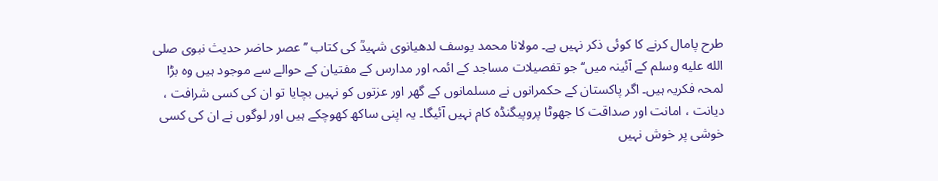طرح پامال کرنے کا کوئی ذکر نہیں ہے۔ مولانا محمد یوسف لدھیانوی شہیدؒ کی کتاب ’’عصر حاضر حدیث نبوی صلى الله عليه وسلم کے آئینہ میں‘‘ جو تفصیلات مساجد کے ائمہ اور مدارس کے مفتیان کے حوالے سے موجود ہیں وہ بڑا لمحہ فکریہ ہیں۔ اگر پاکستان کے حکمرانوں نے مسلمانوں کے گھر اور عزتوں کو نہیں بچایا تو ان کی کسی شرافت ، دیانت ، امانت اور صداقت کا جھوٹا پروپیگنڈہ کام نہیں آئیگا۔ یہ اپنی ساکھ کھوچکے ہیں اور لوگوں نے ان کی کسی خوشی پر خوش نہیں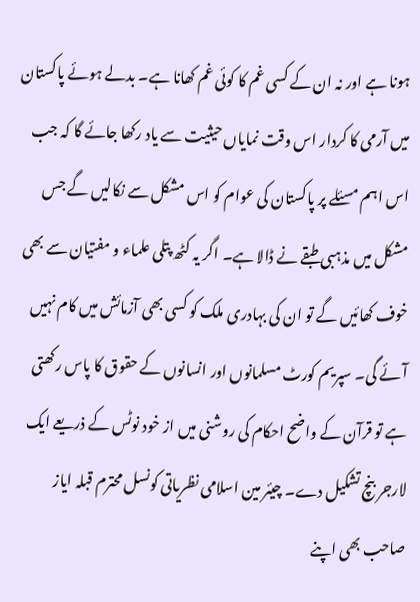ہونا ہے اور نہ ان کے کسی غم کا کوئی غم کھانا ہے۔ بدلے ہوئے پاکستان میں آرمی کا کردار اس وقت نمایاں حیثیت سے یاد رکھا جائے گا کہ جب اس اہم مسئلے پر پاکستان کی عوام کو اس مشکل سے نکالیں گے جس مشکل میں مذہبی طبقے نے ڈالا ہے۔ اگر یہ کٹھ پتلی علماء و مفتیان سے بھی خوف کھائیں گے تو ان کی بہادری ملک کو کسی بھی آزمائش میں کام نہیں آئے گی۔ سپریم کورٹ مسلمانوں اور انسانوں کے حقوق کا پاس رکھتی ہے تو قرآن کے واضح احکام کی روشنی میں از خود نوٹس کے ذریعے ایک لارجر بنچ تشکیل دے۔ چیئر مین اسلامی نظریاتی کونسل محترم قبلہ ایاز صاحب بھی اپنے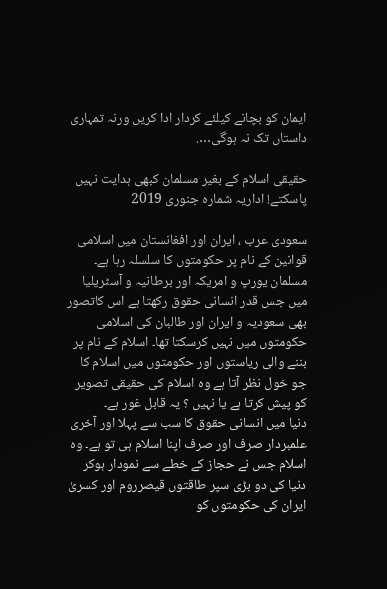ایمان کو بچانے کیلئے کردار ادا کریں ورنہ تمہاری داستاں تک نہ ہوگی….

حقیقی اسلام کے بغیر مسلمان کبھی ہدایت نہیں پاسکتے! اداریہ شمارہ جنوری 2019

سعودی عرب ، ایران اور افغانستان میں اسلامی قوانین کے نام پر حکومتوں کا سلسلہ رہا ہے۔ مسلمان یورپ و امریکہ اور برطانیہ و آسٹریلیا میں جس قدر انسانی حقوق رکھتا ہے اس کاتصور بھی سعودیہ و ایران اور طالبان کی اسلامی حکومتوں میں نہیں کرسکتا تھا۔ اسلام کے نام پر بننے والی ریاستوں اور حکومتوں میں اسلام کا جو خول نظر آتا ہے وہ اسلام کی حقیقی تصویر کو پیش کرتا ہے یا نہیں ؟ یہ قابل غور ہے۔
دنیا میں انسانی حقوق کا سب سے پہلا اور آخری علمبردار صرف اور صرف اپنا اسلام ہی تو ہے۔ وہ اسلام جس نے حجاز کے خطے سے نمودار ہوکر دنیا کی دو بڑی سپر طاقتوں قیصرروم اور کسریٰ ایران کی حکومتوں کو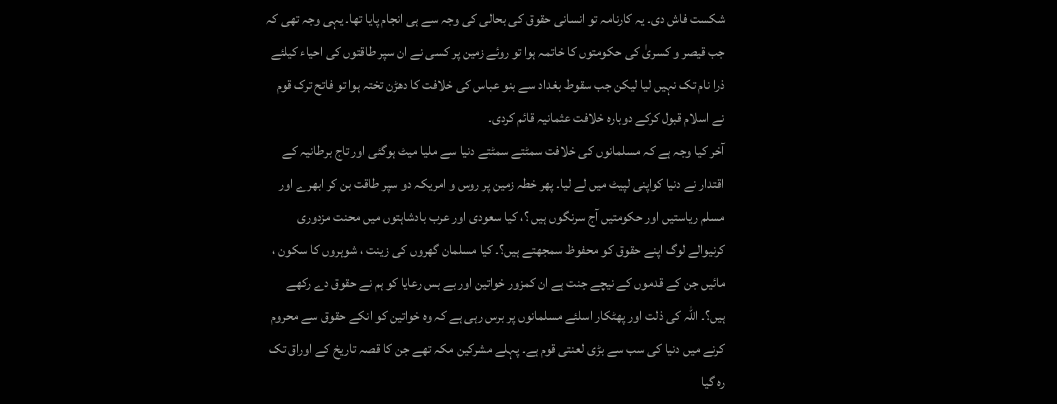شکست فاش دی۔ یہ کارنامہ تو انسانی حقوق کی بحالی کی وجہ سے ہی انجام پایا تھا۔ یہی وجہ تھی کہ جب قیصر و کسریٰ کی حکومتوں کا خاتمہ ہوا تو روئے زمین پر کسی نے ان سپر طاقتوں کی احیاء کیلئے ذرا نام تک نہیں لیا لیکن جب سقوط بغداد سے بنو عباس کی خلافت کا دھڑن تختہ ہوا تو فاتح ترک قوم نے اسلام قبول کرکے دوبارہ خلافت عثمانیہ قائم کردی۔
آخر کیا وجہ ہے کہ مسلمانوں کی خلافت سمٹتے سمٹتے دنیا سے ملیا میٹ ہوگئی اور تاج برطانیہ کے اقتدار نے دنیا کواپنی لپیٹ میں لے لیا۔ پھر خطہ زمین پر روس و امریکہ دو سپر طاقت بن کر ابھرے اور مسلم ریاستیں اور حکومتیں آج سرنگوں ہیں ؟، کیا سعودی اور عرب بادشاہتوں میں محنت مزدوری کرنیوالے لوگ اپنے حقوق کو محفوظ سمجھتے ہیں؟۔ کیا مسلمان گھروں کی زینت ، شوہروں کا سکون ، مائیں جن کے قدموں کے نیچے جنت ہے ان کمزور خواتین اور بے بس رعایا کو ہم نے حقوق دے رکھے ہیں؟۔ اللہ کی ذلت اور پھٹکار اسلئے مسلمانوں پر برس رہی ہے کہ وہ خواتین کو انکے حقوق سے محروم کرنے میں دنیا کی سب سے بڑی لعنتی قوم ہے۔ پہلے مشرکین مکہ تھے جن کا قصہ تاریخ کے اوراق تک رہ گیا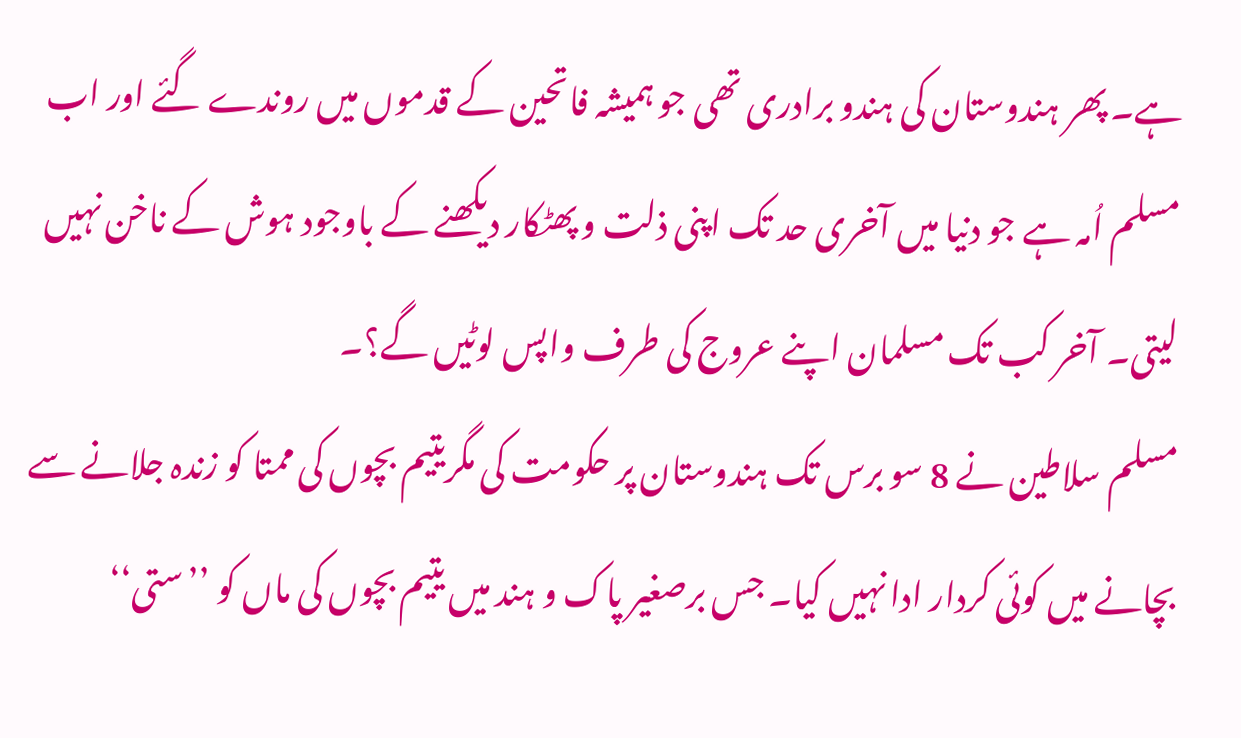ہے۔ پھر ہندوستان کی ہندو برادری تھی جو ہمیشہ فاتحین کے قدموں میں روندے گئے اور اب مسلم اُمہ ہے جو دنیا میں آخری حد تک اپنی ذلت و پھٹکار دیکھنے کے باوجود ہوش کے ناخن نہیں لیتی۔ آخر کب تک مسلمان اپنے عروج کی طرف واپس لوٹیں گے؟۔
مسلم سلاطین نے 8 سو برس تک ہندوستان پر حکومت کی مگریتیم بچوں کی ممتا کو زندہ جلانے سے بچانے میں کوئی کردار ادا نہیں کیا۔ جس برصغیر پاک و ہند میں یتیم بچوں کی ماں کو ’’ستی‘‘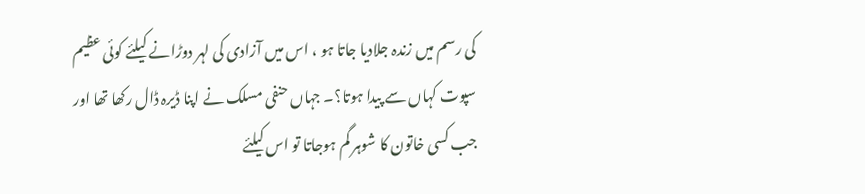کی رسم میں زندہ جلادیا جاتا ہو ، اس میں آزادی کی لہر دوڑانے کیلئے کوئی عظیم سپوت کہاں سے پیدا ہوتا؟۔ جہاں حنفی مسلک نے اپنا ڈیرہ ڈال رکھا تھا اور جب کسی خاتون کا شوہر گم ہوجاتا تو اس کیلئے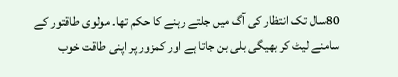80سال تک انتظار کی آگ میں جلتے رہنے کا حکم تھا۔ مولوی طاقتور کے سامنے لیٹ کر بھیگی بلی بن جاتا ہے اور کمزور پر اپنی طاقت خوب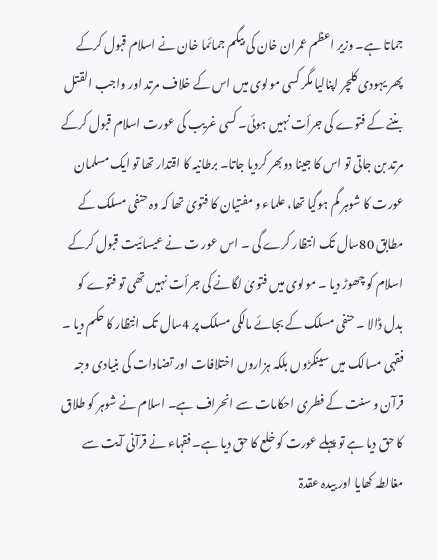جماتا ہے۔ وزیر اعظم عمران خان کی بیگم جمائما خان نے اسلام قبول کرکے پھر یہودی کلچر اپنالیا مگر کسی مولوی میں اس کے خلاف مرتد اور واجب القتل بننے کے فتوے کی جرأت نہیں ہوئی۔ کسی غریب کی عورت اسلام قبول کرکے مرتد بن جاتی تو اس کا جینا دوبھر کردیا جاتا۔ برطانیہ کا اقتدار تھا تو ایک مسلمان عورت کا شوہر گم ہوگیا تھا، علماء و مفتیان کا فتویٰ تھا کہ وہ حنفی مسلک کے مطابق 80سال تک انتظار کرے گی ۔ اس عور ت نے عیسائیت قبول کرکے اسلام کو چھوڑ دیا ۔ مولوی میں فتویٰ لگانے کی جرأت نہیں تھی تو فتوے کو بدل ڈالا ۔ حنفی مسلک کے بجائے مالکی مسلک پر 4سال تک انتظار کا حکم دیا ۔
فقہی مسالک میں سینکڑوں بلکہ ہزاروں اختلافات اور تضادات کی بنیادی وجہ قرآن و سنت کے فطری احکامات سے انحراف ہے۔ اسلام نے شوہر کو طلاق کا حق دیا ہے تو پہلے عورت کو خلع کا حق دیا ہے۔ فقہاء نے قرآنی آیت سے مغالطہ کھایا اور بیدہ عقدۃ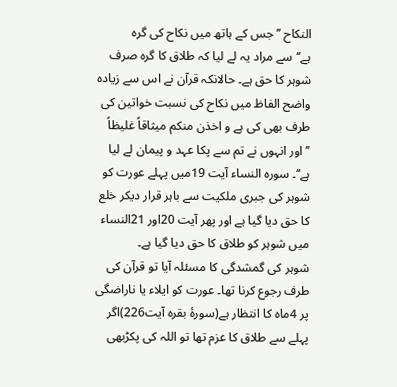النکاح ’’جس کے ہاتھ میں نکاح کی گرہ ہے‘‘سے مراد یہ لے لیا کہ طلاق کا گرہ صرف شوہر کا حق ہے۔ حالانکہ قرآن نے اس سے زیادہ واضح الفاظ میں نکاح کی نسبت خواتین کی طرف بھی کی ہے و اخذن منکم میثاقاً غلیظاً ’’اور انہوں نے تم سے پکا عہد و پیمان لے لیا ہے‘‘۔ سورہ النساء آیت 19میں پہلے عورت کو شوہر کی جبری ملکیت سے باہر قرار دیکر خلع کا حق دیا گیا ہے اور پھر آیت 20اور 21النساء میں شوہر کو طلاق کا حق دیا گیا ہے۔
شوہر کی گمشدگی کا مسئلہ آیا تو قرآن کی طرف رجوع کرنا تھا۔ عورت کو ایلاء یا ناراضگی پر 4ماہ کا انتظار ہے(سورۂ بقرہ آیت226)اگر پہلے سے طلاق کا عزم تھا تو اللہ کی پکڑبھی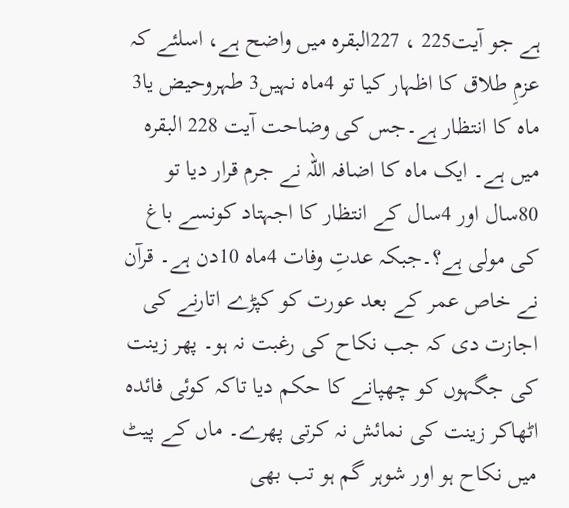ہے جو آیت225 ، 227البقرہ میں واضح ہے، اسلئے کہ عزمِ طلاق کا اظہار کیا تو 4ماہ نہیں3 طہروحیض یا3 ماہ کا انتظار ہے۔جس کی وضاحت آیت 228 البقرہ میں ہے۔ ایک ماہ کا اضافہ اللہ نے جرم قرار دیا تو 80سال اور 4سال کے انتظار کا اجہتاد کونسے باغ کی مولی ہے؟۔جبکہ عدتِ وفات 4ماہ 10دن ہے۔ قرآن نے خاص عمر کے بعد عورت کو کپڑے اتارنے کی اجازت دی کہ جب نکاح کی رغبت نہ ہو۔ پھر زینت کی جگہوں کو چھپانے کا حکم دیا تاکہ کوئی فائدہ اٹھاکر زینت کی نمائش نہ کرتی پھرے۔ ماں کے پیٹ میں نکاح ہو اور شوہر گم ہو تب بھی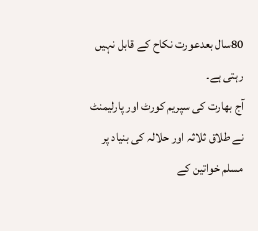80سال بعدعورت نکاح کے قابل نہیں رہتی ہے۔
آج بھارت کی سپریم کورٹ اور پارلیمنٹ نے طلاق ثلاثہ اور حلالہ کی بنیاد پر مسلم خواتین کے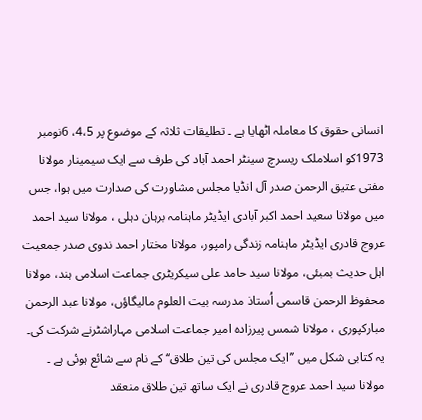انسانی حقوق کا معاملہ اٹھایا ہے ۔ تطلیقات ثلاثہ کے موضوع پر 4،5، 6نومبر 1973کو اسلاملک ریسرچ سینٹر احمد آباد کی طرف سے ایک سیمینار مولانا مفتی عتیق الرحمن صدر آل انڈیا مجلس مشاورت کی صدارت میں ہوا، جس میں مولانا سعید احمد اکبر آبادی ایڈیٹر ماہنامہ برہان دہلی ، مولانا سید احمد عروج قادری ایڈیٹر ماہنامہ زندگی رامپور، مولانا مختار احمد ندوی صدر جمعیت اہل حدیث بمبئی، مولانا سید حامد علی سیکریٹری جماعت اسلامی ہند، مولانا محفوظ الرحمن قاسمی اُستاذ مدرسہ بیت العلوم مالیگاؤں، مولانا عبد الرحمن مبارکپوری ، مولانا شمس پیرزادہ امیر جماعت اسلامی مہاراشٹرنے شرکت کی۔ یہ کتابی شکل میں ’’ایک مجلس کی تین طلاق‘‘ کے نام سے شائع ہوئی ہے ۔ مولانا سید احمد عروج قادری نے ایک ساتھ تین طلاق منعقد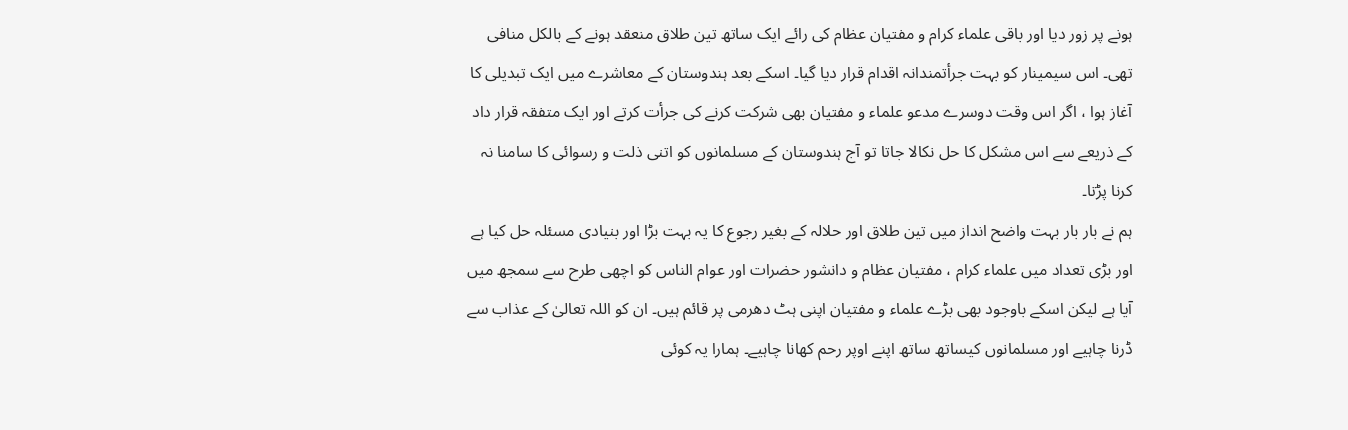ہونے پر زور دیا اور باقی علماء کرام و مفتیان عظام کی رائے ایک ساتھ تین طلاق منعقد ہونے کے بالکل منافی تھی۔ اس سیمینار کو بہت جرأتمندانہ اقدام قرار دیا گیا۔ اسکے بعد ہندوستان کے معاشرے میں ایک تبدیلی کا آغاز ہوا ، اگر اس وقت دوسرے مدعو علماء و مفتیان بھی شرکت کرنے کی جرأت کرتے اور ایک متفقہ قرار داد کے ذریعے سے اس مشکل کا حل نکالا جاتا تو آج ہندوستان کے مسلمانوں کو اتنی ذلت و رسوائی کا سامنا نہ کرنا پڑتا۔
ہم نے بار بار بہت واضح انداز میں تین طلاق اور حلالہ کے بغیر رجوع کا یہ بہت بڑا اور بنیادی مسئلہ حل کیا ہے اور بڑی تعداد میں علماء کرام ، مفتیان عظام و دانشور حضرات اور عوام الناس کو اچھی طرح سے سمجھ میں آیا ہے لیکن اسکے باوجود بھی بڑے علماء و مفتیان اپنی ہٹ دھرمی پر قائم ہیں۔ ان کو اللہ تعالیٰ کے عذاب سے ڈرنا چاہیے اور مسلمانوں کیساتھ ساتھ اپنے اوپر رحم کھانا چاہیے۔ ہمارا یہ کوئی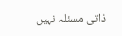ذاتی مسئلہ نہیں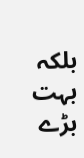بلکہ بہت بڑے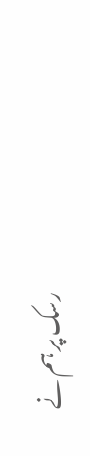رسک پر ہم نے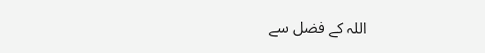اللہ کے فضل سے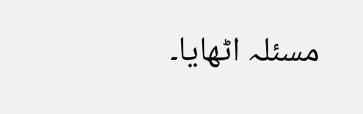مسئلہ اٹھایا۔